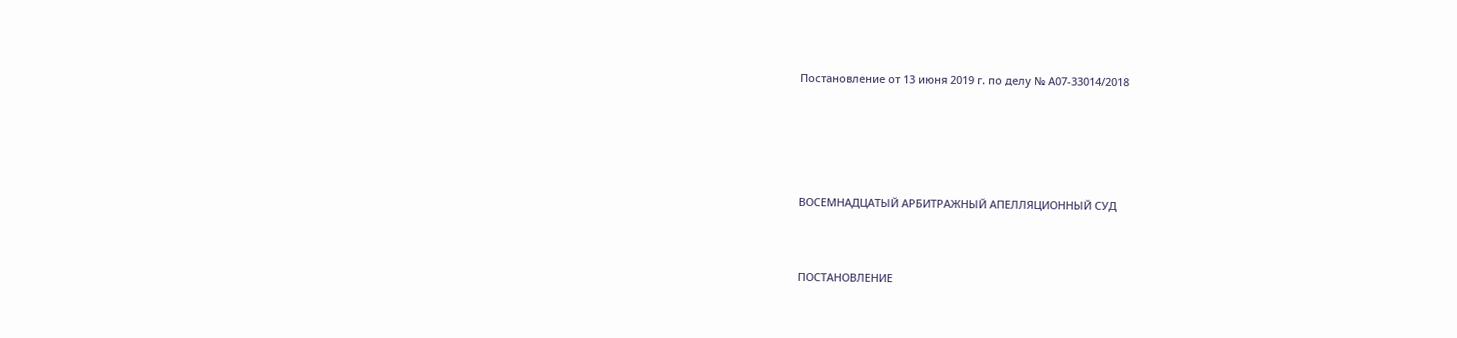Постановление от 13 июня 2019 г. по делу № А07-33014/2018




ВОСЕМНАДЦАТЫЙ АРБИТРАЖНЫЙ АПЕЛЛЯЦИОННЫЙ СУД


ПОСТАНОВЛЕНИЕ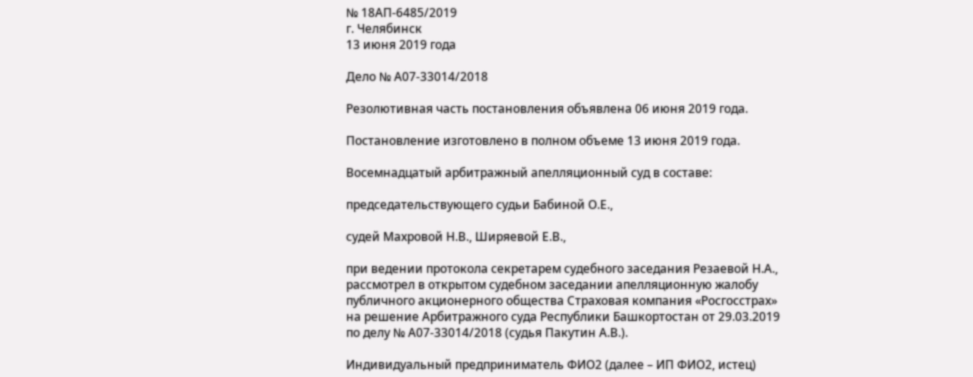№ 18АП-6485/2019
г. Челябинск
13 июня 2019 года

Дело № А07-33014/2018

Резолютивная часть постановления объявлена 06 июня 2019 года.

Постановление изготовлено в полном объеме 13 июня 2019 года.

Восемнадцатый арбитражный апелляционный суд в составе:

председательствующего судьи Бабиной О.Е.,

судей Махровой Н.В., Ширяевой Е.В.,

при ведении протокола секретарем судебного заседания Резаевой Н.А., рассмотрел в открытом судебном заседании апелляционную жалобу публичного акционерного общества Страховая компания «Росгосстрах» на решение Арбитражного суда Республики Башкортостан от 29.03.2019 по делу № А07-33014/2018 (судья Пакутин А.В.).

Индивидуальный предприниматель ФИО2 (далее – ИП ФИО2, истец)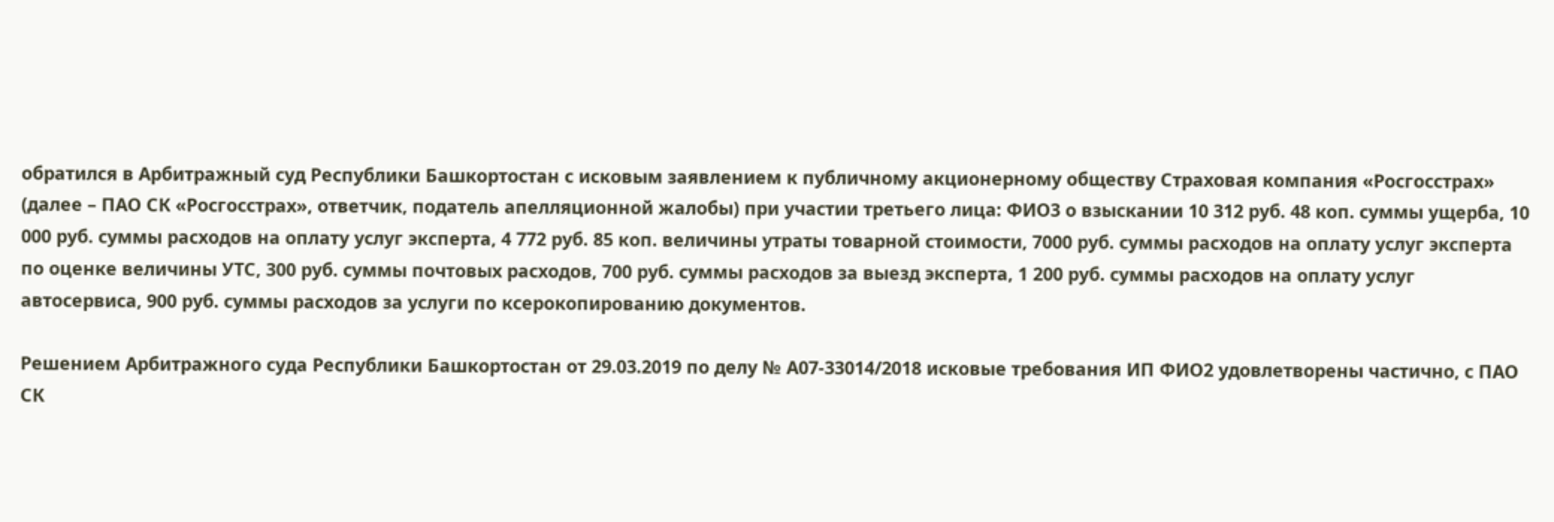обратился в Арбитражный суд Республики Башкортостан с исковым заявлением к публичному акционерному обществу Страховая компания «Росгосстрах» (далее – ПАО СК «Росгосстрах», ответчик, податель апелляционной жалобы) при участии третьего лица: ФИО3 о взыскании 10 312 руб. 48 коп. суммы ущерба, 10 000 руб. суммы расходов на оплату услуг эксперта, 4 772 руб. 85 коп. величины утраты товарной стоимости, 7000 руб. суммы расходов на оплату услуг эксперта по оценке величины УТС, 300 руб. суммы почтовых расходов, 700 руб. суммы расходов за выезд эксперта, 1 200 руб. суммы расходов на оплату услуг автосервиса, 900 руб. суммы расходов за услуги по ксерокопированию документов.

Решением Арбитражного суда Республики Башкортостан от 29.03.2019 по делу № А07-33014/2018 исковые требования ИП ФИО2 удовлетворены частично, с ПАО СК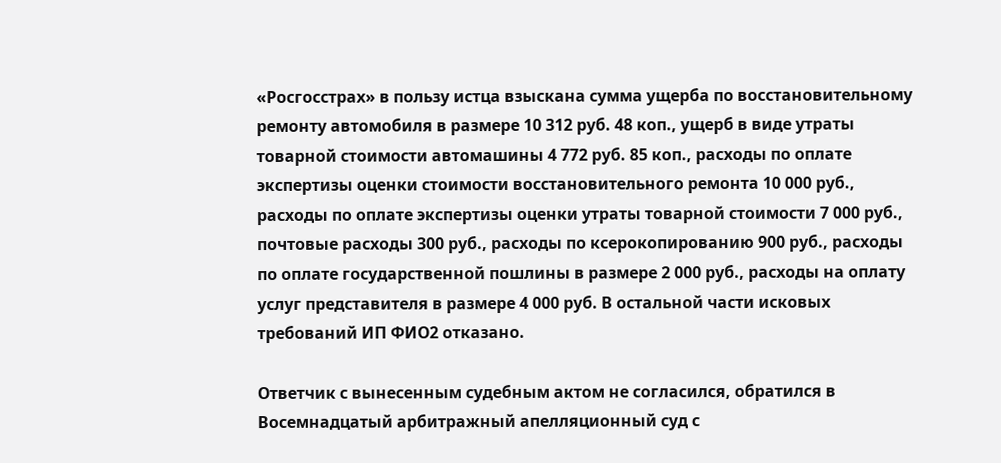«Росгосстрах» в пользу истца взыскана сумма ущерба по восстановительному ремонту автомобиля в размере 10 312 руб. 48 коп., ущерб в виде утраты товарной стоимости автомашины 4 772 руб. 85 коп., расходы по оплате экспертизы оценки стоимости восстановительного ремонта 10 000 руб., расходы по оплате экспертизы оценки утраты товарной стоимости 7 000 руб., почтовые расходы 300 руб., расходы по ксерокопированию 900 руб., расходы по оплате государственной пошлины в размере 2 000 руб., расходы на оплату услуг представителя в размере 4 000 руб. В остальной части исковых требований ИП ФИО2 отказано.

Ответчик с вынесенным судебным актом не согласился, обратился в Восемнадцатый арбитражный апелляционный суд с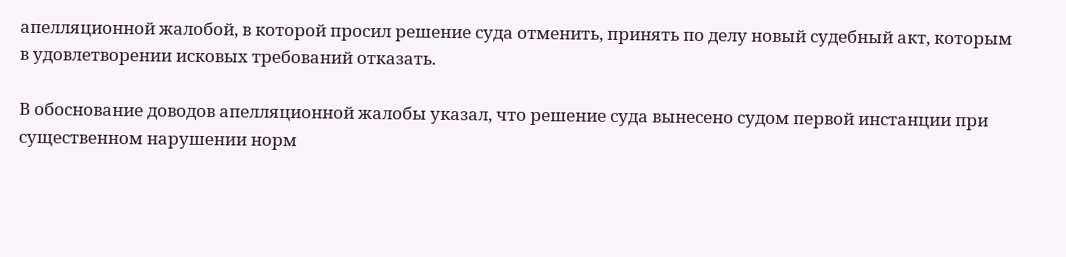апелляционной жалобой, в которой просил решение суда отменить, принять по делу новый судебный акт, которым в удовлетворении исковых требований отказать.

В обоснование доводов апелляционной жалобы указал, что решение суда вынесено судом первой инстанции при существенном нарушении норм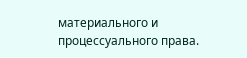материального и процессуального права.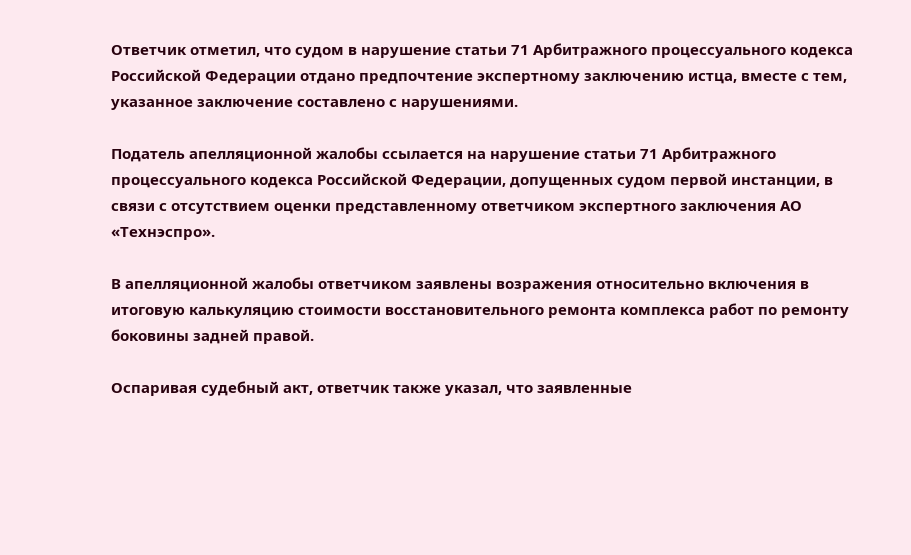Ответчик отметил, что судом в нарушение статьи 71 Арбитражного процессуального кодекса Российской Федерации отдано предпочтение экспертному заключению истца, вместе с тем, указанное заключение составлено с нарушениями.

Податель апелляционной жалобы ссылается на нарушение статьи 71 Арбитражного процессуального кодекса Российской Федерации, допущенных судом первой инстанции, в связи с отсутствием оценки представленному ответчиком экспертного заключения АО «Технэспро».

В апелляционной жалобы ответчиком заявлены возражения относительно включения в итоговую калькуляцию стоимости восстановительного ремонта комплекса работ по ремонту боковины задней правой.

Оспаривая судебный акт, ответчик также указал, что заявленные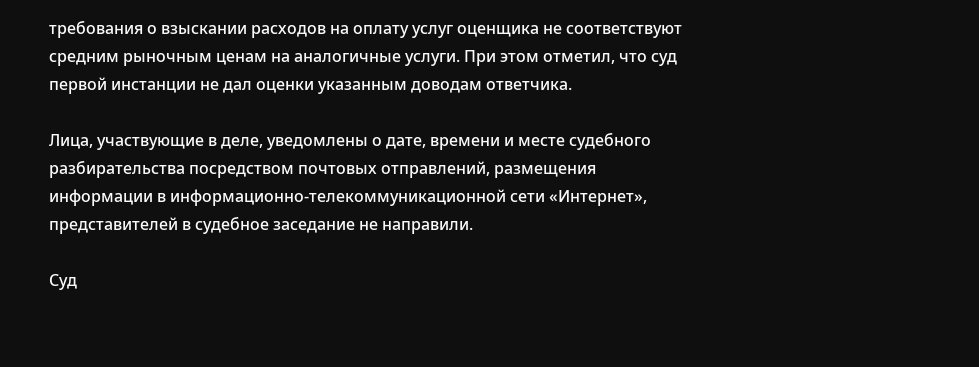требования о взыскании расходов на оплату услуг оценщика не соответствуют средним рыночным ценам на аналогичные услуги. При этом отметил, что суд первой инстанции не дал оценки указанным доводам ответчика.

Лица, участвующие в деле, уведомлены о дате, времени и месте судебного разбирательства посредством почтовых отправлений, размещения информации в информационно-телекоммуникационной сети «Интернет», представителей в судебное заседание не направили.

Суд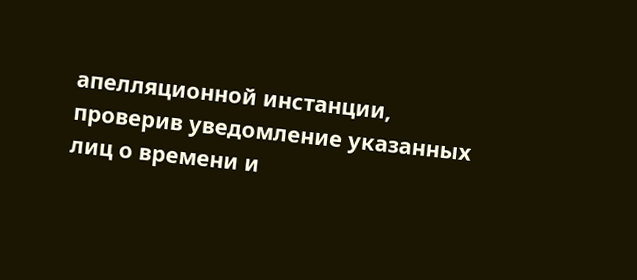апелляционной инстанции, проверив уведомление указанных лиц о времени и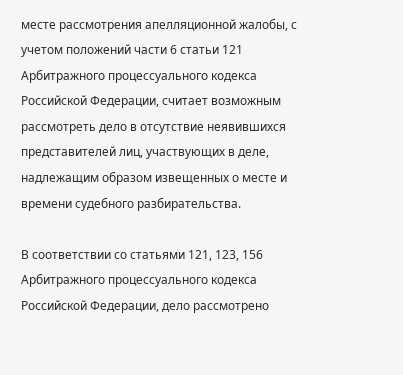месте рассмотрения апелляционной жалобы, с учетом положений части 6 статьи 121 Арбитражного процессуального кодекса Российской Федерации, считает возможным рассмотреть дело в отсутствие неявившихся представителей лиц, участвующих в деле, надлежащим образом извещенных о месте и времени судебного разбирательства.

В соответствии со статьями 121, 123, 156 Арбитражного процессуального кодекса Российской Федерации, дело рассмотрено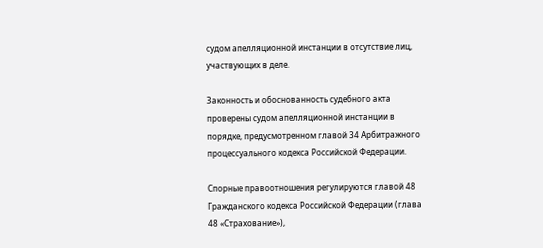судом апелляционной инстанции в отсутствие лиц, участвующих в деле.

Законность и обоснованность судебного акта проверены судом апелляционной инстанции в порядке, предусмотренном главой 34 Арбитражного процессуального кодекса Российской Федерации.

Спорные правоотношения регулируются главой 48 Гражданского кодекса Российской Федерации (глава 48 «Страхование»),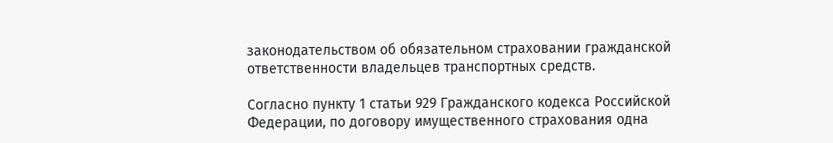законодательством об обязательном страховании гражданской ответственности владельцев транспортных средств.

Согласно пункту 1 статьи 929 Гражданского кодекса Российской Федерации, по договору имущественного страхования одна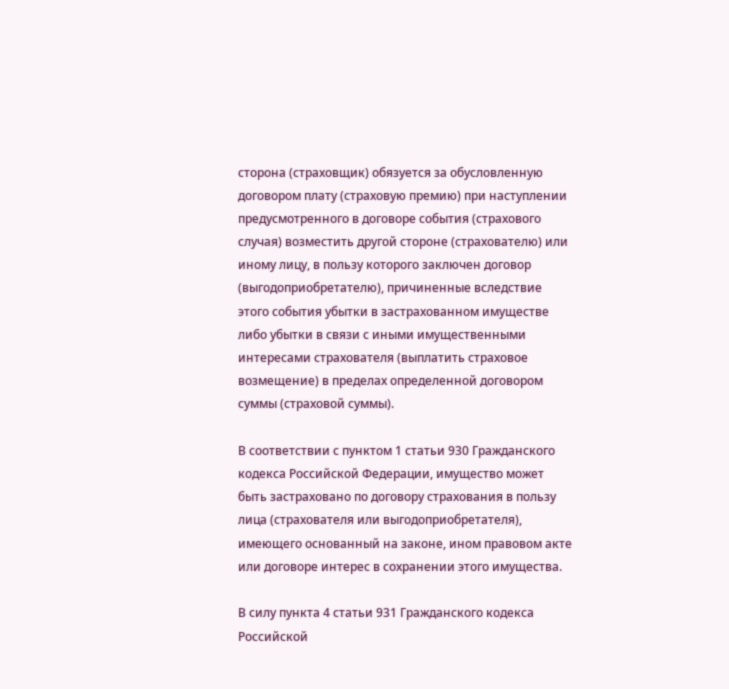сторона (страховщик) обязуется за обусловленную договором плату (страховую премию) при наступлении предусмотренного в договоре события (страхового случая) возместить другой стороне (страхователю) или иному лицу, в пользу которого заключен договор (выгодоприобретателю), причиненные вследствие этого события убытки в застрахованном имуществе либо убытки в связи с иными имущественными интересами страхователя (выплатить страховое возмещение) в пределах определенной договором суммы (страховой суммы).

В соответствии с пунктом 1 статьи 930 Гражданского кодекса Российской Федерации, имущество может быть застраховано по договору страхования в пользу лица (страхователя или выгодоприобретателя), имеющего основанный на законе, ином правовом акте или договоре интерес в сохранении этого имущества.

В силу пункта 4 статьи 931 Гражданского кодекса Российской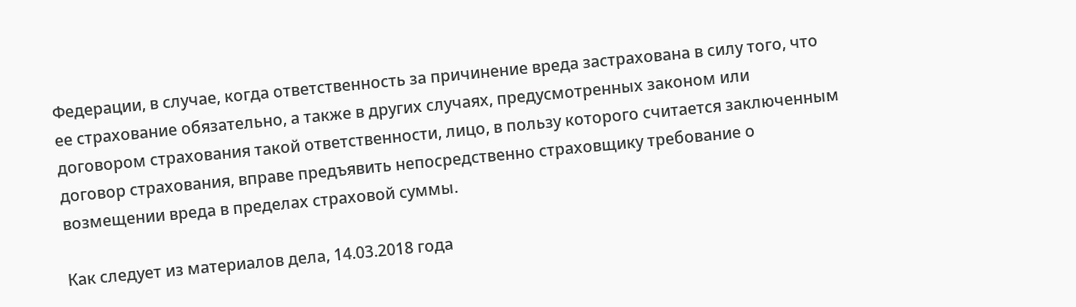Федерации, в случае, когда ответственность за причинение вреда застрахована в силу того, что ее страхование обязательно, а также в других случаях, предусмотренных законом или договором страхования такой ответственности, лицо, в пользу которого считается заключенным договор страхования, вправе предъявить непосредственно страховщику требование о возмещении вреда в пределах страховой суммы.

Как следует из материалов дела, 14.03.2018 года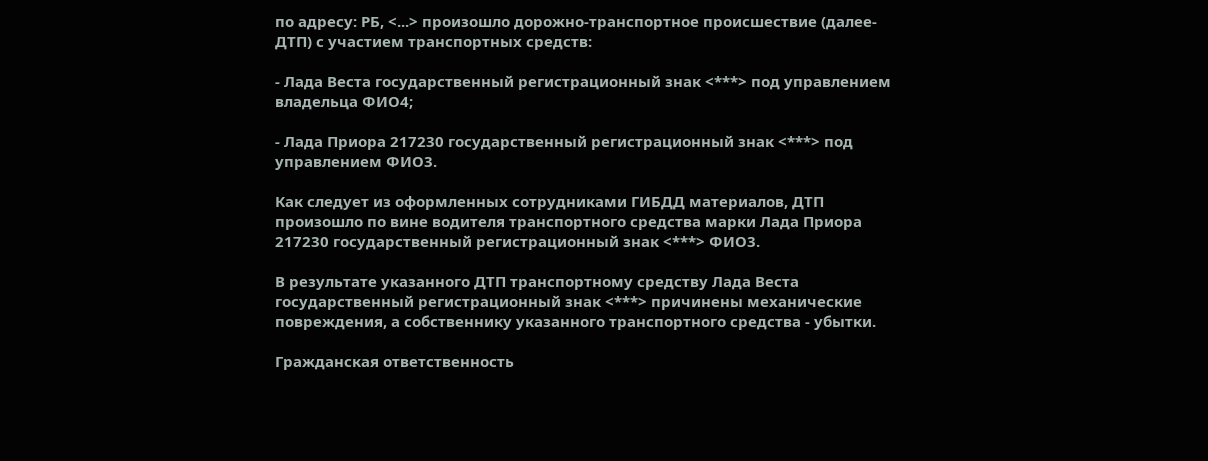по адресу: РБ, <...> произошло дорожно-транспортное происшествие (далее-ДТП) с участием транспортных средств:

- Лада Веста государственный регистрационный знак <***> под управлением владельца ФИО4;

- Лада Приора 217230 государственный регистрационный знак <***> под управлением ФИО3.

Как следует из оформленных сотрудниками ГИБДД материалов, ДТП произошло по вине водителя транспортного средства марки Лада Приора 217230 государственный регистрационный знак <***> ФИО3.

В результате указанного ДТП транспортному средству Лада Веста государственный регистрационный знак <***> причинены механические повреждения, а собственнику указанного транспортного средства - убытки.

Гражданская ответственность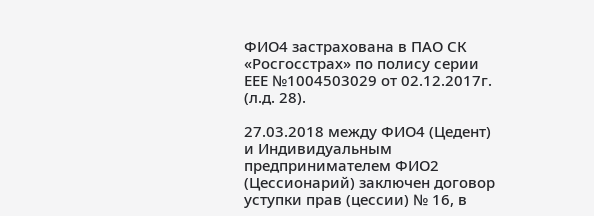ФИО4 застрахована в ПАО СК «Росгосстрах» по полису серии ЕЕЕ №1004503029 от 02.12.2017г. (л.д. 28).

27.03.2018 между ФИО4 (Цедент) и Индивидуальным предпринимателем ФИО2 (Цессионарий) заключен договор уступки прав (цессии) № 16, в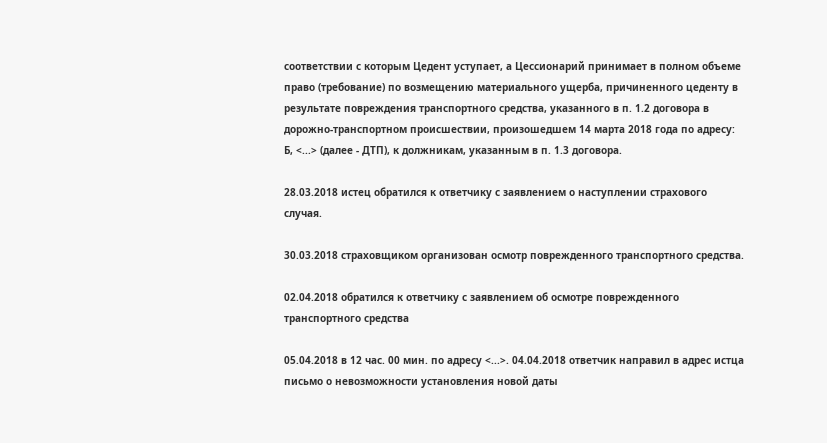соответствии с которым Цедент уступает, а Цессионарий принимает в полном объеме право (требование) по возмещению материального ущерба, причиненного цеденту в результате повреждения транспортного средства, указанного в п. 1.2 договора в дорожно-транспортном происшествии, произошедшем 14 марта 2018 года по адресу: Б, <...> (далее - ДТП), к должникам, указанным в п. 1.3 договора.

28.03.2018 истец обратился к ответчику с заявлением о наступлении страхового случая.

30.03.2018 страховщиком организован осмотр поврежденного транспортного средства.

02.04.2018 обратился к ответчику с заявлением об осмотре поврежденного транспортного средства

05.04.2018 в 12 час. 00 мин. по адресу <...>. 04.04.2018 ответчик направил в адрес истца письмо о невозможности установления новой даты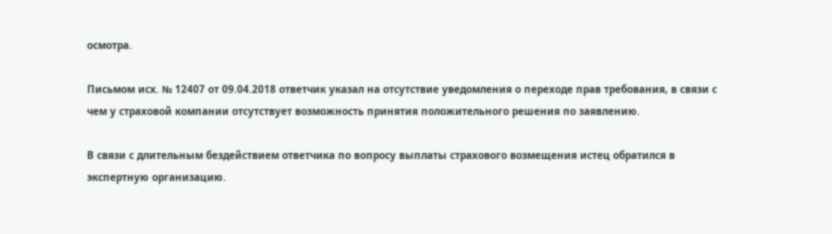осмотра.

Письмом исх. № 12407 от 09.04.2018 ответчик указал на отсутствие уведомления о переходе прав требования, в связи с чем у страховой компании отсутствует возможность принятия положительного решения по заявлению.

В связи с длительным бездействием ответчика по вопросу выплаты страхового возмещения истец обратился в экспертную организацию.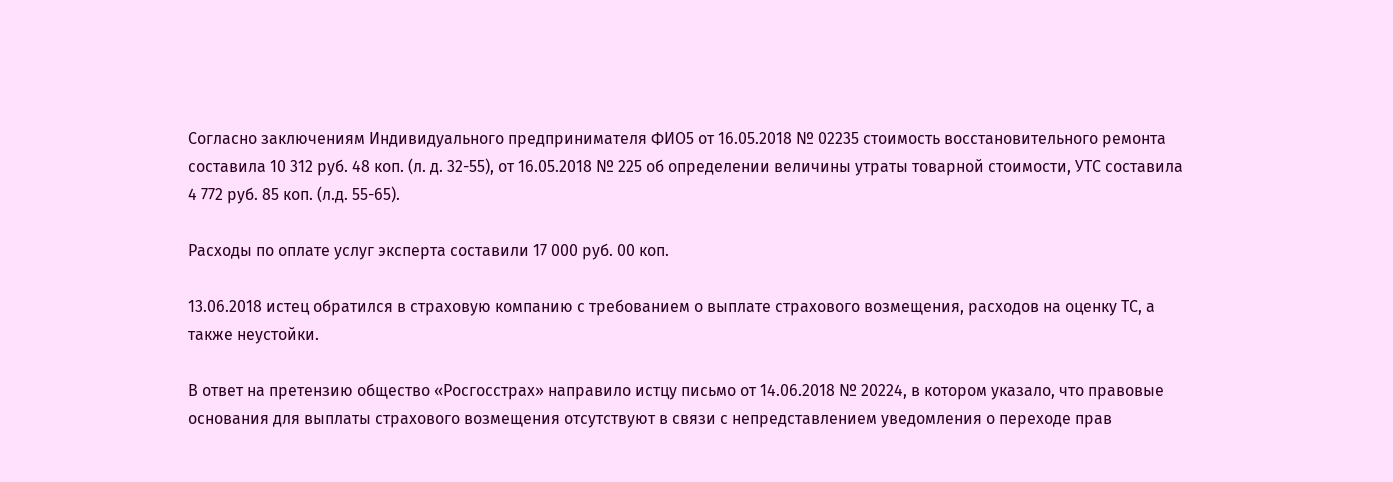Согласно заключениям Индивидуального предпринимателя ФИО5 от 16.05.2018 № 02235 стоимость восстановительного ремонта составила 10 312 руб. 48 коп. (л. д. 32-55), от 16.05.2018 № 225 об определении величины утраты товарной стоимости, УТС составила 4 772 руб. 85 коп. (л.д. 55-65).

Расходы по оплате услуг эксперта составили 17 000 руб. 00 коп.

13.06.2018 истец обратился в страховую компанию с требованием о выплате страхового возмещения, расходов на оценку ТС, а также неустойки.

В ответ на претензию общество «Росгосстрах» направило истцу письмо от 14.06.2018 № 20224, в котором указало, что правовые основания для выплаты страхового возмещения отсутствуют в связи с непредставлением уведомления о переходе прав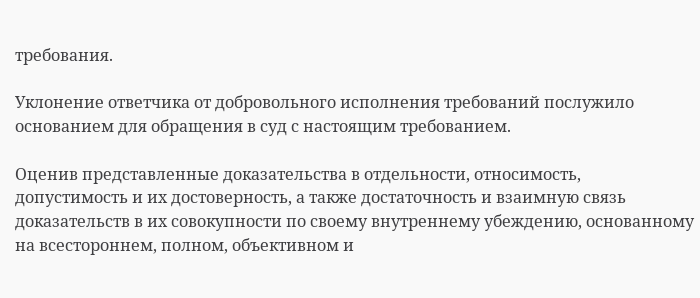требования.

Уклонение ответчика от добровольного исполнения требований послужило основанием для обращения в суд с настоящим требованием.

Оценив представленные доказательства в отдельности, относимость, допустимость и их достоверность, а также достаточность и взаимную связь доказательств в их совокупности по своему внутреннему убеждению, основанному на всестороннем, полном, объективном и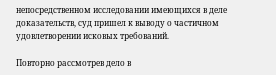непосредственном исследовании имеющихся в деле доказательств, суд пришел к выводу о частичном удовлетворении исковых требований.

Повторно рассмотрев дело в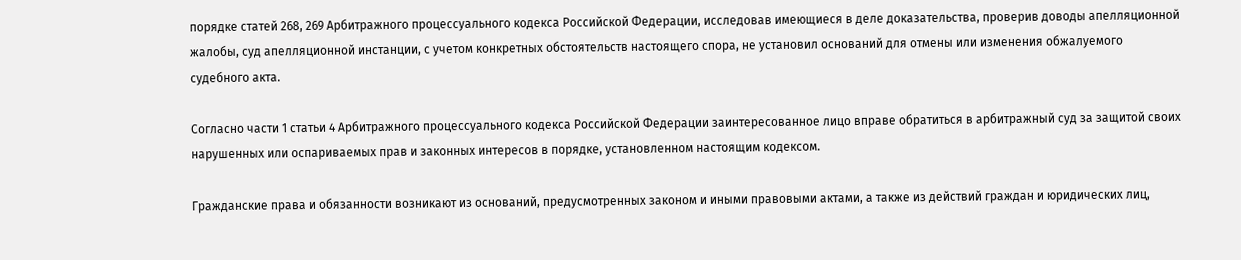порядке статей 268, 269 Арбитражного процессуального кодекса Российской Федерации, исследовав имеющиеся в деле доказательства, проверив доводы апелляционной жалобы, суд апелляционной инстанции, с учетом конкретных обстоятельств настоящего спора, не установил оснований для отмены или изменения обжалуемого судебного акта.

Согласно части 1 статьи 4 Арбитражного процессуального кодекса Российской Федерации заинтересованное лицо вправе обратиться в арбитражный суд за защитой своих нарушенных или оспариваемых прав и законных интересов в порядке, установленном настоящим кодексом.

Гражданские права и обязанности возникают из оснований, предусмотренных законом и иными правовыми актами, а также из действий граждан и юридических лиц,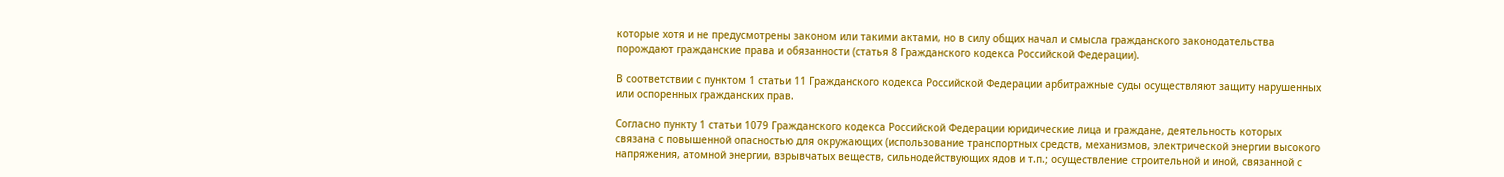которые хотя и не предусмотрены законом или такими актами, но в силу общих начал и смысла гражданского законодательства порождают гражданские права и обязанности (статья 8 Гражданского кодекса Российской Федерации).

В соответствии с пунктом 1 статьи 11 Гражданского кодекса Российской Федерации арбитражные суды осуществляют защиту нарушенных или оспоренных гражданских прав.

Согласно пункту 1 статьи 1079 Гражданского кодекса Российской Федерации юридические лица и граждане, деятельность которых связана с повышенной опасностью для окружающих (использование транспортных средств, механизмов, электрической энергии высокого напряжения, атомной энергии, взрывчатых веществ, сильнодействующих ядов и т.п.; осуществление строительной и иной, связанной с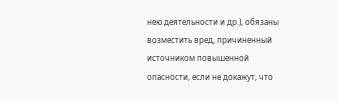нею деятельности и др.), обязаны возместить вред, причиненный источником повышенной опасности, если не докажут, что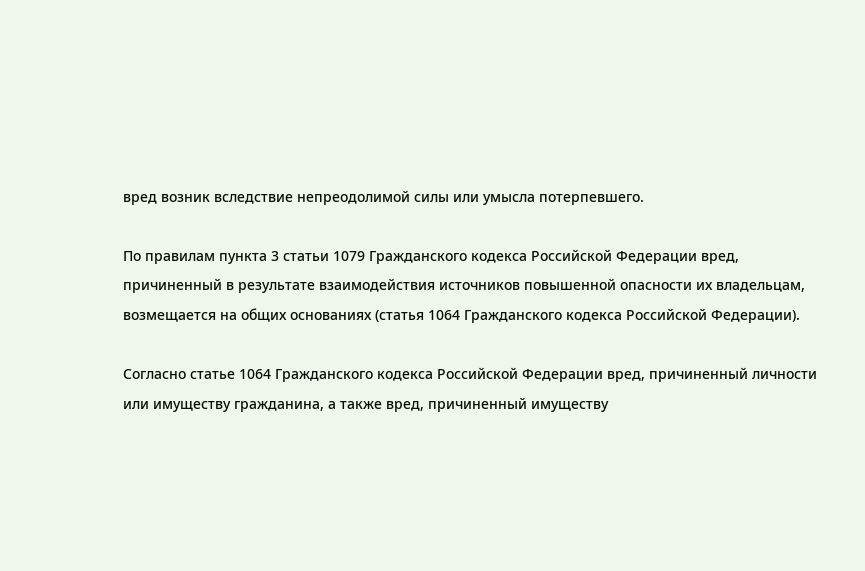вред возник вследствие непреодолимой силы или умысла потерпевшего.

По правилам пункта 3 статьи 1079 Гражданского кодекса Российской Федерации вред, причиненный в результате взаимодействия источников повышенной опасности их владельцам, возмещается на общих основаниях (статья 1064 Гражданского кодекса Российской Федерации).

Согласно статье 1064 Гражданского кодекса Российской Федерации вред, причиненный личности или имуществу гражданина, а также вред, причиненный имуществу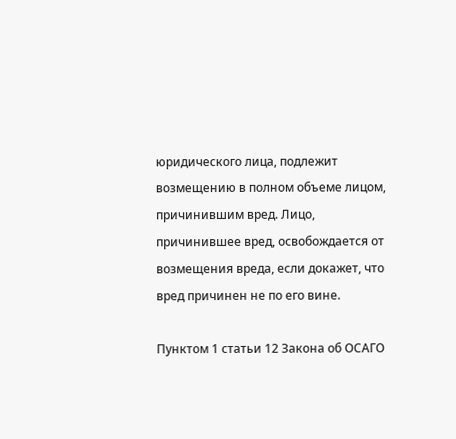юридического лица, подлежит возмещению в полном объеме лицом, причинившим вред. Лицо, причинившее вред, освобождается от возмещения вреда, если докажет, что вред причинен не по его вине.

Пунктом 1 статьи 12 Закона об ОСАГО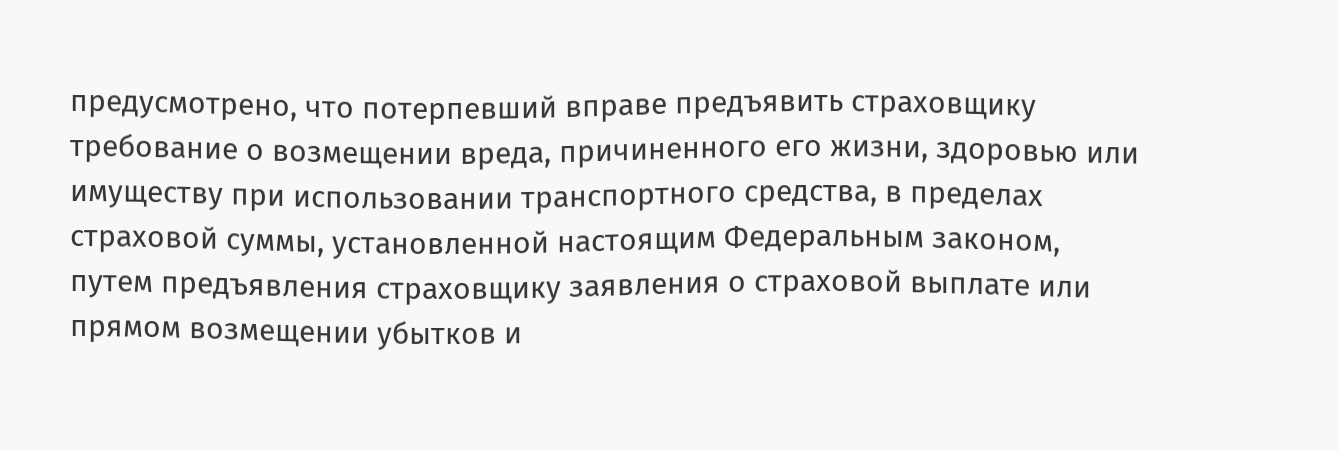предусмотрено, что потерпевший вправе предъявить страховщику требование о возмещении вреда, причиненного его жизни, здоровью или имуществу при использовании транспортного средства, в пределах страховой суммы, установленной настоящим Федеральным законом, путем предъявления страховщику заявления о страховой выплате или прямом возмещении убытков и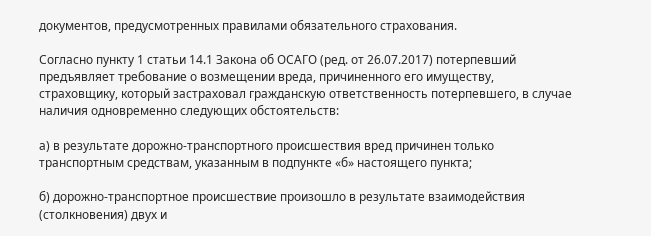документов, предусмотренных правилами обязательного страхования.

Согласно пункту 1 статьи 14.1 Закона об ОСАГО (ред. от 26.07.2017) потерпевший предъявляет требование о возмещении вреда, причиненного его имуществу, страховщику, который застраховал гражданскую ответственность потерпевшего, в случае наличия одновременно следующих обстоятельств:

а) в результате дорожно-транспортного происшествия вред причинен только транспортным средствам, указанным в подпункте «б» настоящего пункта;

б) дорожно-транспортное происшествие произошло в результате взаимодействия (столкновения) двух и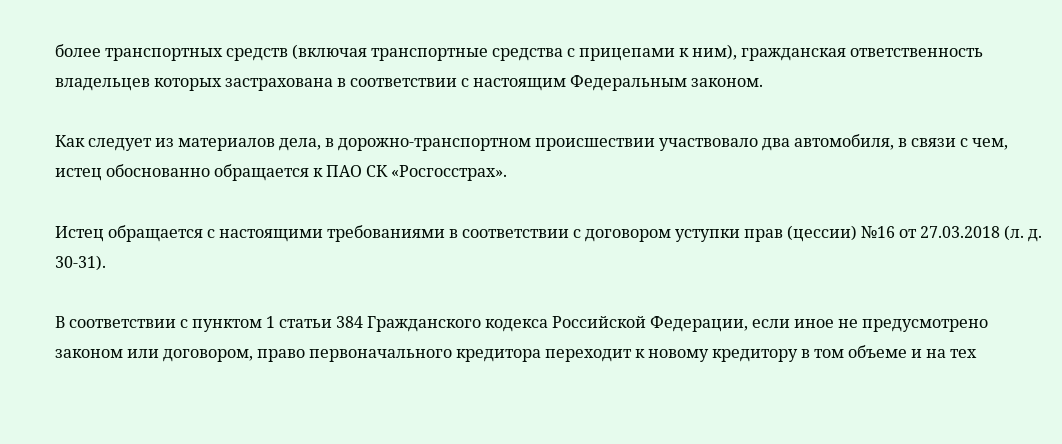более транспортных средств (включая транспортные средства с прицепами к ним), гражданская ответственность владельцев которых застрахована в соответствии с настоящим Федеральным законом.

Как следует из материалов дела, в дорожно-транспортном происшествии участвовало два автомобиля, в связи с чем, истец обоснованно обращается к ПАО СК «Росгосстрах».

Истец обращается с настоящими требованиями в соответствии с договором уступки прав (цессии) №16 от 27.03.2018 (л. д. 30-31).

В соответствии с пунктом 1 статьи 384 Гражданского кодекса Российской Федерации, если иное не предусмотрено законом или договором, право первоначального кредитора переходит к новому кредитору в том объеме и на тех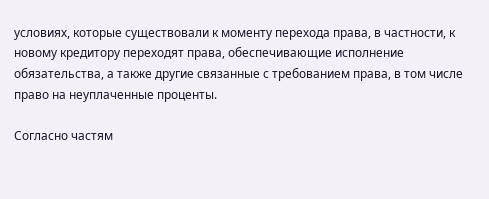условиях, которые существовали к моменту перехода права, в частности, к новому кредитору переходят права, обеспечивающие исполнение обязательства, а также другие связанные с требованием права, в том числе право на неуплаченные проценты.

Согласно частям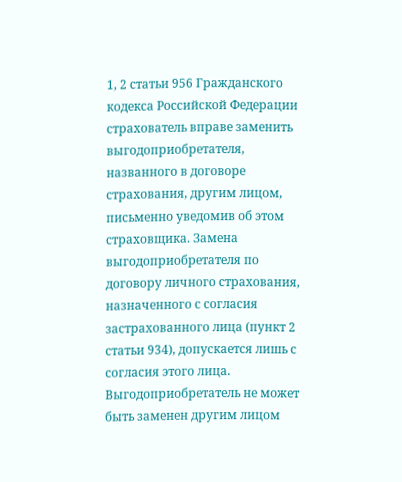1, 2 статьи 956 Гражданского кодекса Российской Федерации страхователь вправе заменить выгодоприобретателя, названного в договоре страхования, другим лицом, письменно уведомив об этом страховщика. Замена выгодоприобретателя по договору личного страхования, назначенного с согласия застрахованного лица (пункт 2 статьи 934), допускается лишь с согласия этого лица. Выгодоприобретатель не может быть заменен другим лицом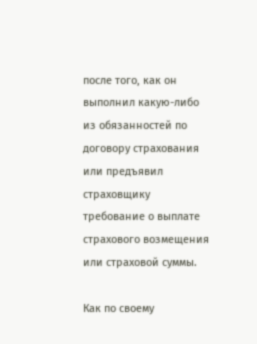после того, как он выполнил какую-либо из обязанностей по договору страхования или предъявил страховщику требование о выплате страхового возмещения или страховой суммы.

Как по своему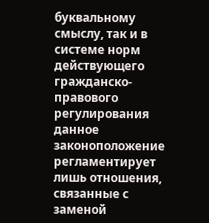буквальному смыслу, так и в системе норм действующего гражданско-правового регулирования данное законоположение регламентирует лишь отношения, связанные с заменой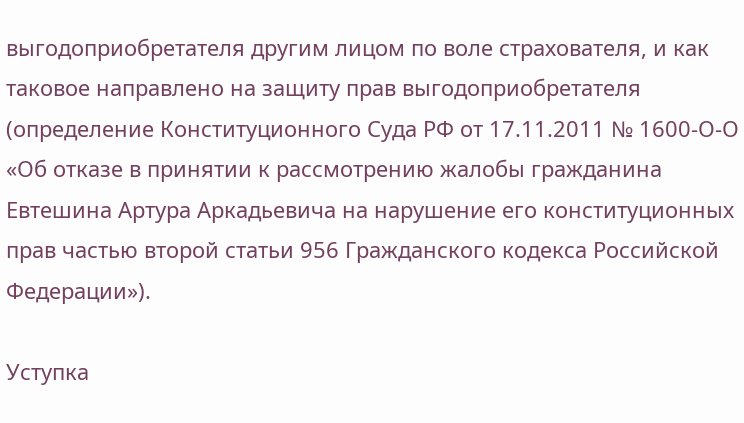выгодоприобретателя другим лицом по воле страхователя, и как таковое направлено на защиту прав выгодоприобретателя (определение Конституционного Суда РФ от 17.11.2011 № 1600-О-О «Об отказе в принятии к рассмотрению жалобы гражданина Евтешина Артура Аркадьевича на нарушение его конституционных прав частью второй статьи 956 Гражданского кодекса Российской Федерации»).

Уступка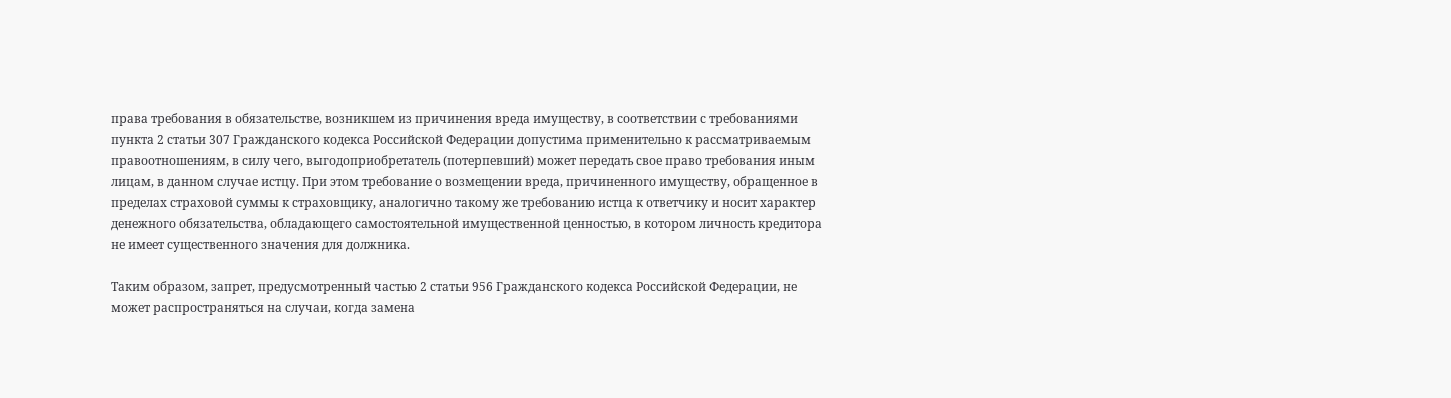права требования в обязательстве, возникшем из причинения вреда имуществу, в соответствии с требованиями пункта 2 статьи 307 Гражданского кодекса Российской Федерации допустима применительно к рассматриваемым правоотношениям, в силу чего, выгодоприобретатель (потерпевший) может передать свое право требования иным лицам, в данном случае истцу. При этом требование о возмещении вреда, причиненного имуществу, обращенное в пределах страховой суммы к страховщику, аналогично такому же требованию истца к ответчику и носит характер денежного обязательства, обладающего самостоятельной имущественной ценностью, в котором личность кредитора не имеет существенного значения для должника.

Таким образом, запрет, предусмотренный частью 2 статьи 956 Гражданского кодекса Российской Федерации, не может распространяться на случаи, когда замена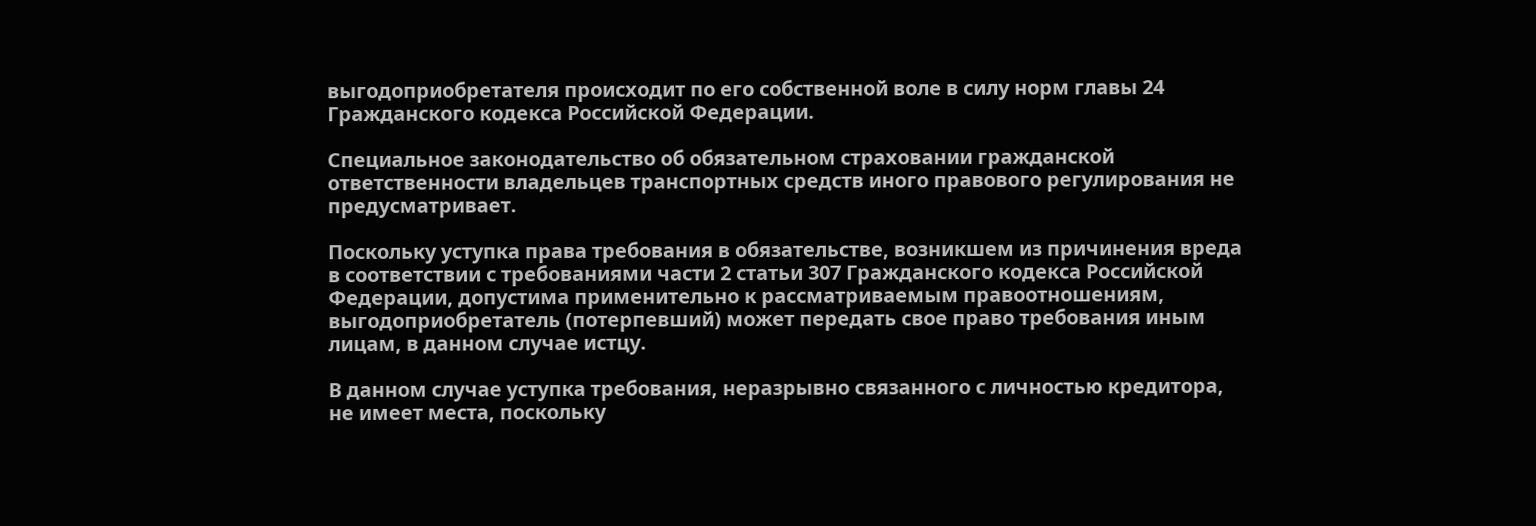выгодоприобретателя происходит по его собственной воле в силу норм главы 24 Гражданского кодекса Российской Федерации.

Специальное законодательство об обязательном страховании гражданской ответственности владельцев транспортных средств иного правового регулирования не предусматривает.

Поскольку уступка права требования в обязательстве, возникшем из причинения вреда в соответствии с требованиями части 2 статьи 307 Гражданского кодекса Российской Федерации, допустима применительно к рассматриваемым правоотношениям, выгодоприобретатель (потерпевший) может передать свое право требования иным лицам, в данном случае истцу.

В данном случае уступка требования, неразрывно связанного с личностью кредитора, не имеет места, поскольку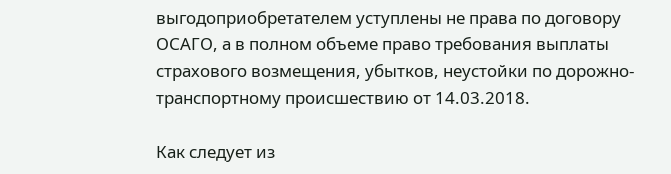выгодоприобретателем уступлены не права по договору ОСАГО, а в полном объеме право требования выплаты страхового возмещения, убытков, неустойки по дорожно-транспортному происшествию от 14.03.2018.

Как следует из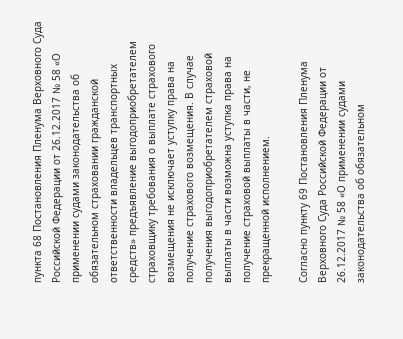пункта 68 Постановления Пленума Верховного Суда Российской Федерации от 26.12.2017 № 58 «О применении судами законодательства об обязательном страховании гражданской ответственности владельцев транспортных средств» предъявление выгодоприобретателем страховщику требования о выплате страхового возмещения не исключает уступку права на получение страхового возмещения. В случае получения выгодоприобретателем страховой выплаты в части возможна уступка права на получение страховой выплаты в части, не прекращенной исполнением.

Согласно пункту 69 Постановления Пленума Верховного Суда Российской Федерации от 26.12.2017 № 58 «О применении судами законодательства об обязательном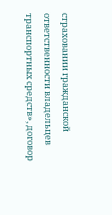страховании гражданской ответственности владельцев транспортных средств», договор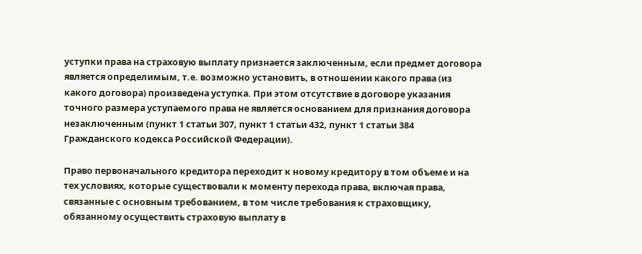уступки права на страховую выплату признается заключенным, если предмет договора является определимым, т.е. возможно установить, в отношении какого права (из какого договора) произведена уступка. При этом отсутствие в договоре указания точного размера уступаемого права не является основанием для признания договора незаключенным (пункт 1 статьи 307, пункт 1 статьи 432, пункт 1 статьи 384 Гражданского кодекса Российской Федерации).

Право первоначального кредитора переходит к новому кредитору в том объеме и на тех условиях, которые существовали к моменту перехода права, включая права, связанные с основным требованием, в том числе требования к страховщику, обязанному осуществить страховую выплату в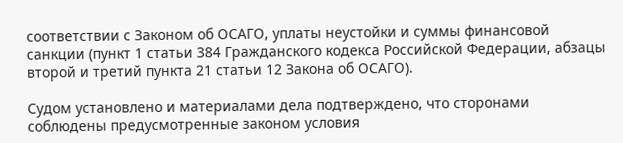соответствии с Законом об ОСАГО, уплаты неустойки и суммы финансовой санкции (пункт 1 статьи 384 Гражданского кодекса Российской Федерации, абзацы второй и третий пункта 21 статьи 12 Закона об ОСАГО).

Судом установлено и материалами дела подтверждено, что сторонами соблюдены предусмотренные законом условия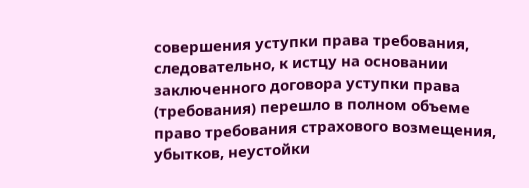совершения уступки права требования, следовательно, к истцу на основании заключенного договора уступки права (требования) перешло в полном объеме право требования страхового возмещения, убытков, неустойки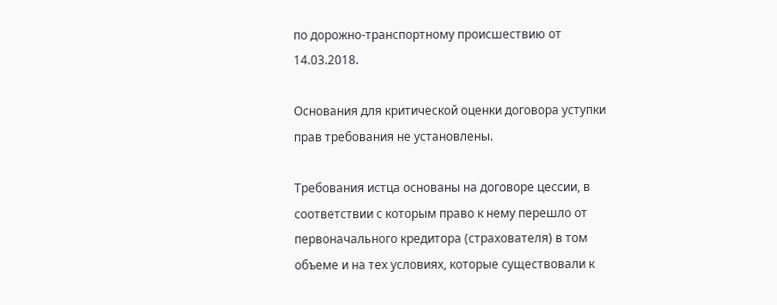по дорожно-транспортному происшествию от 14.03.2018.

Основания для критической оценки договора уступки прав требования не установлены.

Требования истца основаны на договоре цессии, в соответствии с которым право к нему перешло от первоначального кредитора (страхователя) в том объеме и на тех условиях, которые существовали к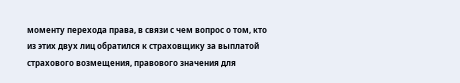моменту перехода права, в связи с чем вопрос о том, кто из этих двух лиц обратился к страховщику за выплатой страхового возмещения, правового значения для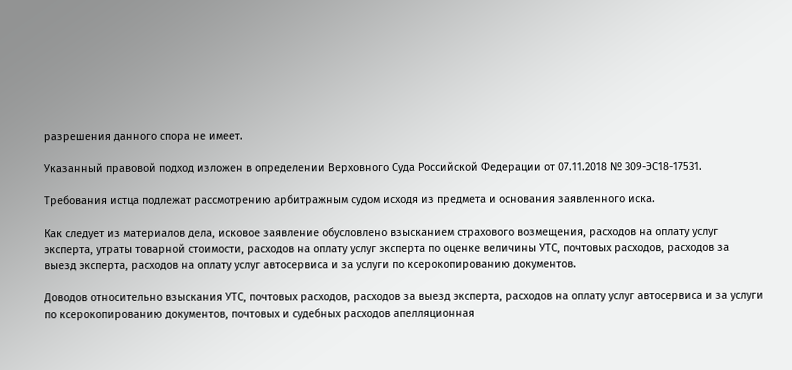разрешения данного спора не имеет.

Указанный правовой подход изложен в определении Верховного Суда Российской Федерации от 07.11.2018 № 309-ЭС18-17531.

Требования истца подлежат рассмотрению арбитражным судом исходя из предмета и основания заявленного иска.

Как следует из материалов дела, исковое заявление обусловлено взысканием страхового возмещения, расходов на оплату услуг эксперта, утраты товарной стоимости, расходов на оплату услуг эксперта по оценке величины УТС, почтовых расходов, расходов за выезд эксперта, расходов на оплату услуг автосервиса и за услуги по ксерокопированию документов.

Доводов относительно взыскания УТС, почтовых расходов, расходов за выезд эксперта, расходов на оплату услуг автосервиса и за услуги по ксерокопированию документов, почтовых и судебных расходов апелляционная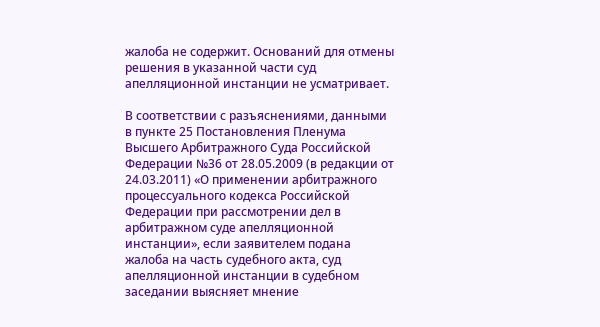жалоба не содержит. Оснований для отмены решения в указанной части суд апелляционной инстанции не усматривает.

В соответствии с разъяснениями, данными в пункте 25 Постановления Пленума Высшего Арбитражного Суда Российской Федерации №36 от 28.05.2009 (в редакции от 24.03.2011) «О применении арбитражного процессуального кодекса Российской Федерации при рассмотрении дел в арбитражном суде апелляционной инстанции», если заявителем подана жалоба на часть судебного акта, суд апелляционной инстанции в судебном заседании выясняет мнение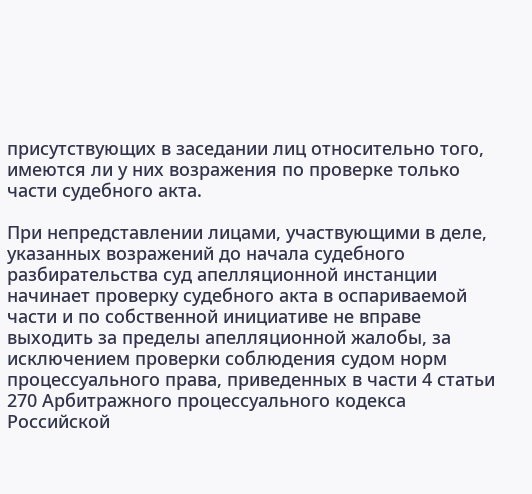присутствующих в заседании лиц относительно того, имеются ли у них возражения по проверке только части судебного акта.

При непредставлении лицами, участвующими в деле, указанных возражений до начала судебного разбирательства суд апелляционной инстанции начинает проверку судебного акта в оспариваемой части и по собственной инициативе не вправе выходить за пределы апелляционной жалобы, за исключением проверки соблюдения судом норм процессуального права, приведенных в части 4 статьи 270 Арбитражного процессуального кодекса Российской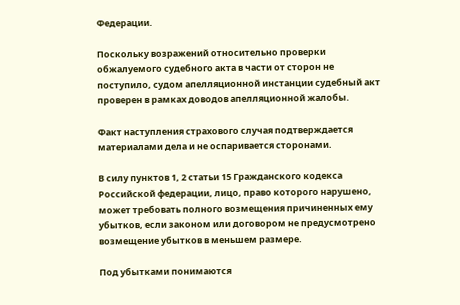Федерации.

Поскольку возражений относительно проверки обжалуемого судебного акта в части от сторон не поступило, судом апелляционной инстанции судебный акт проверен в рамках доводов апелляционной жалобы.

Факт наступления страхового случая подтверждается материалами дела и не оспаривается сторонами.

В силу пунктов 1, 2 статьи 15 Гражданского кодекса Российской федерации, лицо, право которого нарушено, может требовать полного возмещения причиненных ему убытков, если законом или договором не предусмотрено возмещение убытков в меньшем размере.

Под убытками понимаются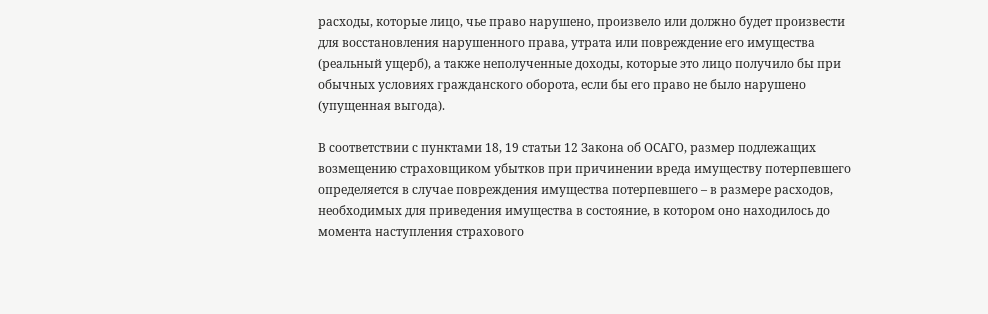расходы, которые лицо, чье право нарушено, произвело или должно будет произвести для восстановления нарушенного права, утрата или повреждение его имущества (реальный ущерб), а также неполученные доходы, которые это лицо получило бы при обычных условиях гражданского оборота, если бы его право не было нарушено (упущенная выгода).

В соответствии с пунктами 18, 19 статьи 12 Закона об ОСАГО, размер подлежащих возмещению страховщиком убытков при причинении вреда имуществу потерпевшего определяется в случае повреждения имущества потерпевшего – в размере расходов, необходимых для приведения имущества в состояние, в котором оно находилось до момента наступления страхового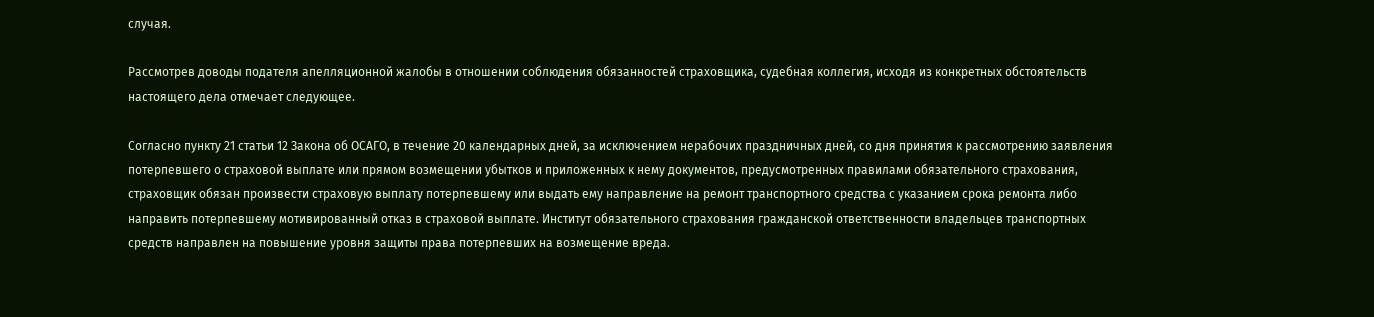случая.

Рассмотрев доводы подателя апелляционной жалобы в отношении соблюдения обязанностей страховщика, судебная коллегия, исходя из конкретных обстоятельств настоящего дела отмечает следующее.

Согласно пункту 21 статьи 12 Закона об ОСАГО, в течение 20 календарных дней, за исключением нерабочих праздничных дней, со дня принятия к рассмотрению заявления потерпевшего о страховой выплате или прямом возмещении убытков и приложенных к нему документов, предусмотренных правилами обязательного страхования, страховщик обязан произвести страховую выплату потерпевшему или выдать ему направление на ремонт транспортного средства с указанием срока ремонта либо направить потерпевшему мотивированный отказ в страховой выплате. Институт обязательного страхования гражданской ответственности владельцев транспортных средств направлен на повышение уровня защиты права потерпевших на возмещение вреда.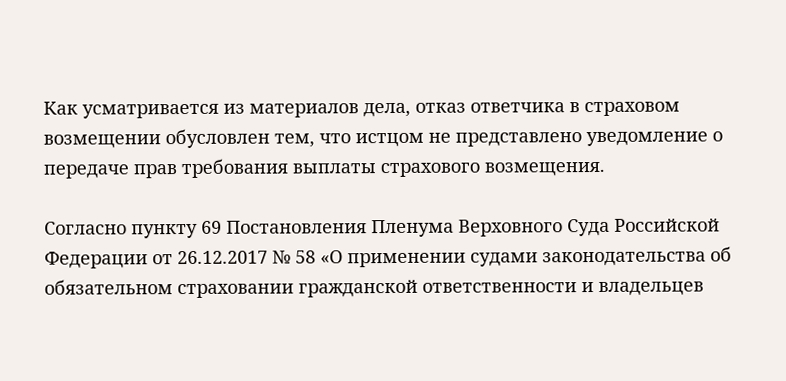Как усматривается из материалов дела, отказ ответчика в страховом возмещении обусловлен тем, что истцом не представлено уведомление о передаче прав требования выплаты страхового возмещения.

Согласно пункту 69 Постановления Пленума Верховного Суда Российской Федерации от 26.12.2017 № 58 «О применении судами законодательства об обязательном страховании гражданской ответственности и владельцев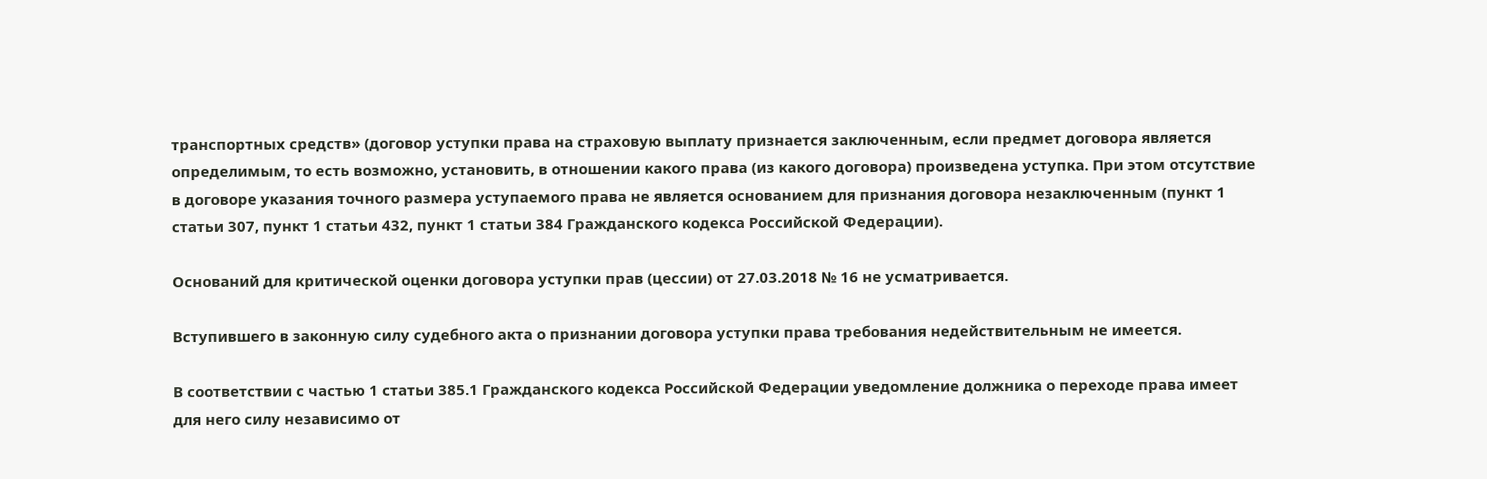транспортных средств» (договор уступки права на страховую выплату признается заключенным, если предмет договора является определимым, то есть возможно, установить, в отношении какого права (из какого договора) произведена уступка. При этом отсутствие в договоре указания точного размера уступаемого права не является основанием для признания договора незаключенным (пункт 1 статьи 307, пункт 1 статьи 432, пункт 1 статьи 384 Гражданского кодекса Российской Федерации).

Оснований для критической оценки договора уступки прав (цессии) от 27.03.2018 № 16 не усматривается.

Вступившего в законную силу судебного акта о признании договора уступки права требования недействительным не имеется.

В соответствии с частью 1 статьи 385.1 Гражданского кодекса Российской Федерации уведомление должника о переходе права имеет для него силу независимо от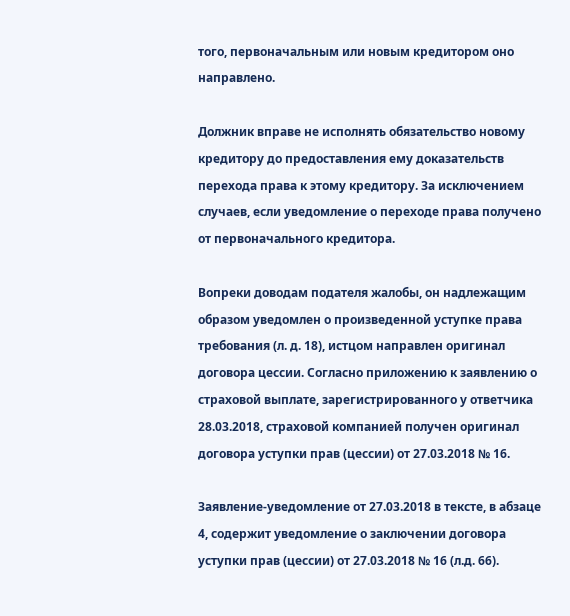того, первоначальным или новым кредитором оно направлено.

Должник вправе не исполнять обязательство новому кредитору до предоставления ему доказательств перехода права к этому кредитору. За исключением случаев, если уведомление о переходе права получено от первоначального кредитора.

Вопреки доводам подателя жалобы, он надлежащим образом уведомлен о произведенной уступке права требования (л. д. 18), истцом направлен оригинал договора цессии. Согласно приложению к заявлению о страховой выплате, зарегистрированного у ответчика 28.03.2018, страховой компанией получен оригинал договора уступки прав (цессии) от 27.03.2018 № 16.

Заявление-уведомление от 27.03.2018 в тексте, в абзаце 4, содержит уведомление о заключении договора уступки прав (цессии) от 27.03.2018 № 16 (л.д. 66).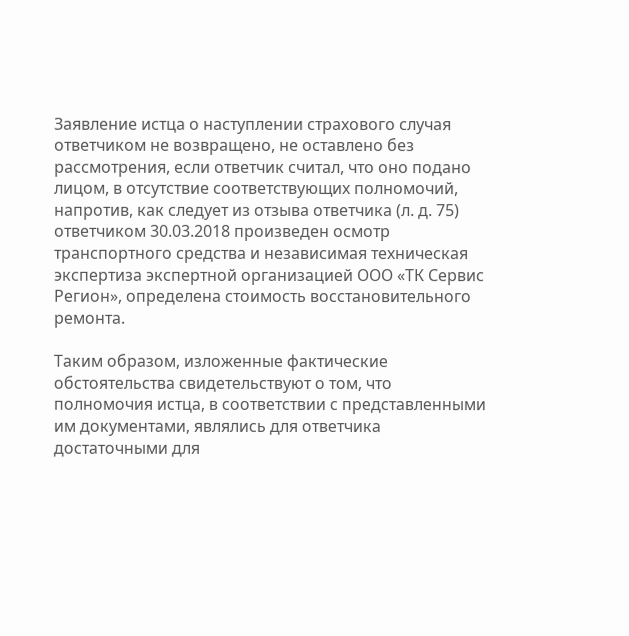Заявление истца о наступлении страхового случая ответчиком не возвращено, не оставлено без рассмотрения, если ответчик считал, что оно подано лицом, в отсутствие соответствующих полномочий, напротив, как следует из отзыва ответчика (л. д. 75) ответчиком 30.03.2018 произведен осмотр транспортного средства и независимая техническая экспертиза экспертной организацией ООО «ТК Сервис Регион», определена стоимость восстановительного ремонта.

Таким образом, изложенные фактические обстоятельства свидетельствуют о том, что полномочия истца, в соответствии с представленными им документами, являлись для ответчика достаточными для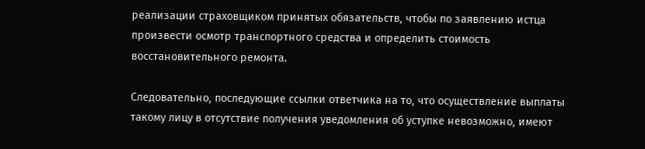реализации страховщиком принятых обязательств, чтобы по заявлению истца произвести осмотр транспортного средства и определить стоимость восстановительного ремонта.

Следовательно, последующие ссылки ответчика на то, что осуществление выплаты такому лицу в отсутствие получения уведомления об уступке невозможно, имеют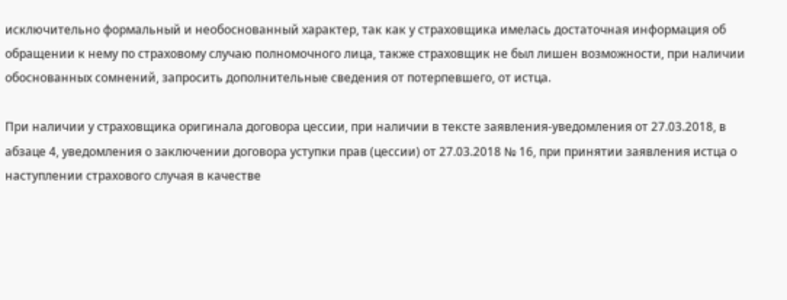исключительно формальный и необоснованный характер, так как у страховщика имелась достаточная информация об обращении к нему по страховому случаю полномочного лица, также страховщик не был лишен возможности, при наличии обоснованных сомнений, запросить дополнительные сведения от потерпевшего, от истца.

При наличии у страховщика оригинала договора цессии, при наличии в тексте заявления-уведомления от 27.03.2018, в абзаце 4, уведомления о заключении договора уступки прав (цессии) от 27.03.2018 № 16, при принятии заявления истца о наступлении страхового случая в качестве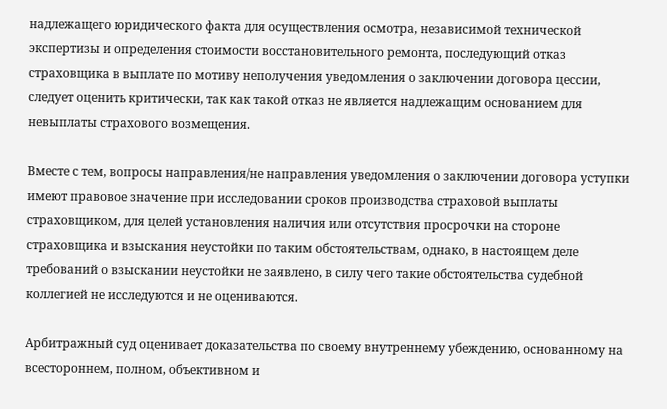надлежащего юридического факта для осуществления осмотра, независимой технической экспертизы и определения стоимости восстановительного ремонта, последующий отказ страховщика в выплате по мотиву неполучения уведомления о заключении договора цессии, следует оценить критически, так как такой отказ не является надлежащим основанием для невыплаты страхового возмещения.

Вместе с тем, вопросы направления/не направления уведомления о заключении договора уступки имеют правовое значение при исследовании сроков производства страховой выплаты страховщиком, для целей установления наличия или отсутствия просрочки на стороне страховщика и взыскания неустойки по таким обстоятельствам, однако, в настоящем деле требований о взыскании неустойки не заявлено, в силу чего такие обстоятельства судебной коллегией не исследуются и не оцениваются.

Арбитражный суд оценивает доказательства по своему внутреннему убеждению, основанному на всестороннем, полном, объективном и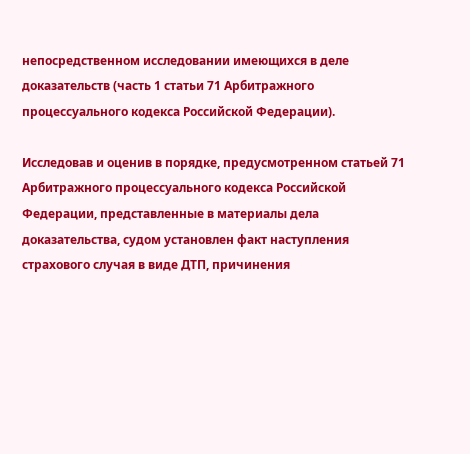непосредственном исследовании имеющихся в деле доказательств (часть 1 статьи 71 Арбитражного процессуального кодекса Российской Федерации).

Исследовав и оценив в порядке, предусмотренном статьей 71 Арбитражного процессуального кодекса Российской Федерации, представленные в материалы дела доказательства, судом установлен факт наступления страхового случая в виде ДТП, причинения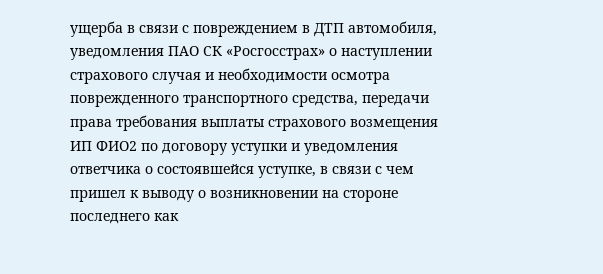ущерба в связи с повреждением в ДТП автомобиля, уведомления ПАО СК «Росгосстрах» о наступлении страхового случая и необходимости осмотра поврежденного транспортного средства, передачи права требования выплаты страхового возмещения ИП ФИО2 по договору уступки и уведомления ответчика о состоявшейся уступке, в связи с чем пришел к выводу о возникновении на стороне последнего как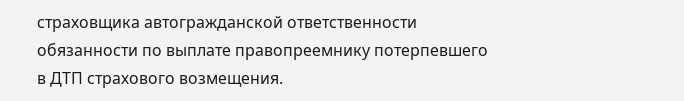страховщика автогражданской ответственности обязанности по выплате правопреемнику потерпевшего в ДТП страхового возмещения.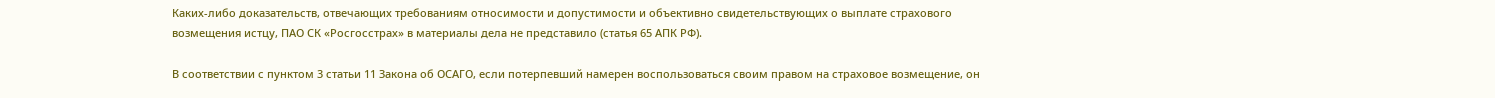Каких-либо доказательств, отвечающих требованиям относимости и допустимости и объективно свидетельствующих о выплате страхового возмещения истцу, ПАО СК «Росгосстрах» в материалы дела не представило (статья 65 АПК РФ).

В соответствии с пунктом 3 статьи 11 Закона об ОСАГО, если потерпевший намерен воспользоваться своим правом на страховое возмещение, он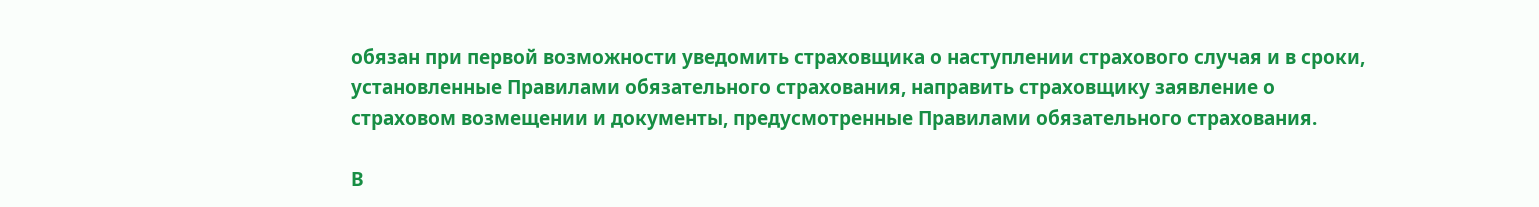обязан при первой возможности уведомить страховщика о наступлении страхового случая и в сроки, установленные Правилами обязательного страхования, направить страховщику заявление о страховом возмещении и документы, предусмотренные Правилами обязательного страхования.

В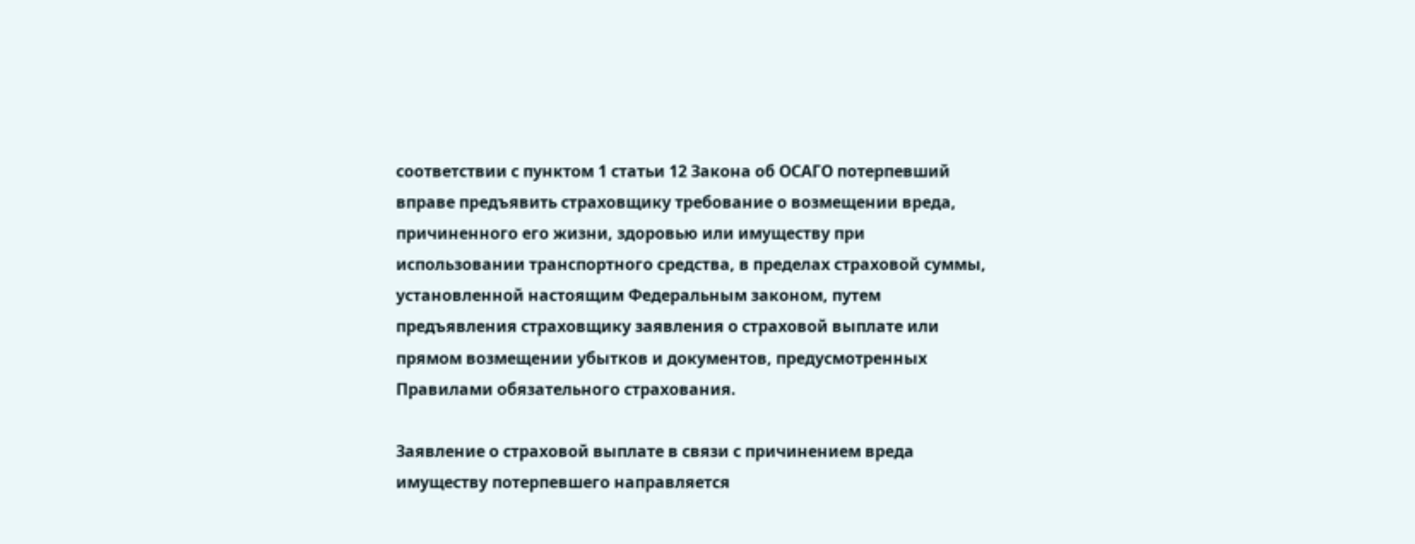соответствии с пунктом 1 статьи 12 Закона об ОСАГО потерпевший вправе предъявить страховщику требование о возмещении вреда, причиненного его жизни, здоровью или имуществу при использовании транспортного средства, в пределах страховой суммы, установленной настоящим Федеральным законом, путем предъявления страховщику заявления о страховой выплате или прямом возмещении убытков и документов, предусмотренных Правилами обязательного страхования.

Заявление о страховой выплате в связи с причинением вреда имуществу потерпевшего направляется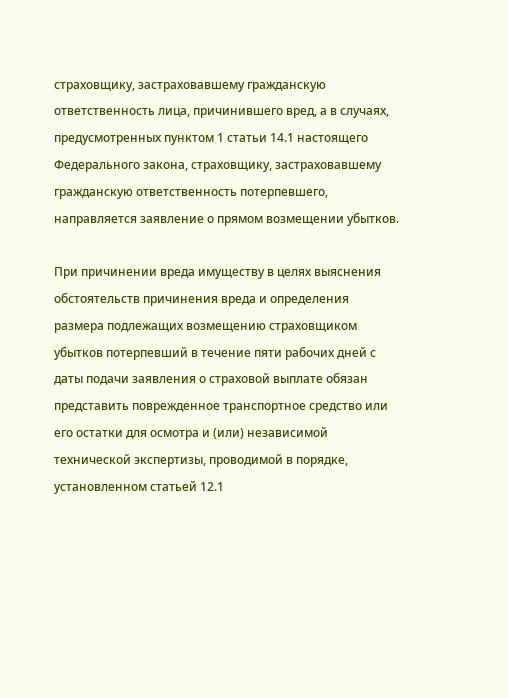страховщику, застраховавшему гражданскую ответственность лица, причинившего вред, а в случаях, предусмотренных пунктом 1 статьи 14.1 настоящего Федерального закона, страховщику, застраховавшему гражданскую ответственность потерпевшего, направляется заявление о прямом возмещении убытков.

При причинении вреда имуществу в целях выяснения обстоятельств причинения вреда и определения размера подлежащих возмещению страховщиком убытков потерпевший в течение пяти рабочих дней с даты подачи заявления о страховой выплате обязан представить поврежденное транспортное средство или его остатки для осмотра и (или) независимой технической экспертизы, проводимой в порядке, установленном статьей 12.1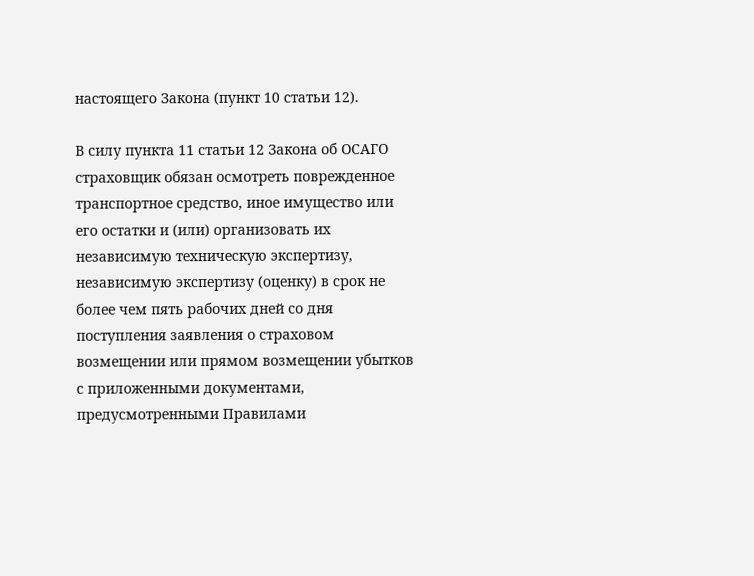настоящего Закона (пункт 10 статьи 12).

В силу пункта 11 статьи 12 Закона об ОСАГО страховщик обязан осмотреть поврежденное транспортное средство, иное имущество или его остатки и (или) организовать их независимую техническую экспертизу, независимую экспертизу (оценку) в срок не более чем пять рабочих дней со дня поступления заявления о страховом возмещении или прямом возмещении убытков с приложенными документами, предусмотренными Правилами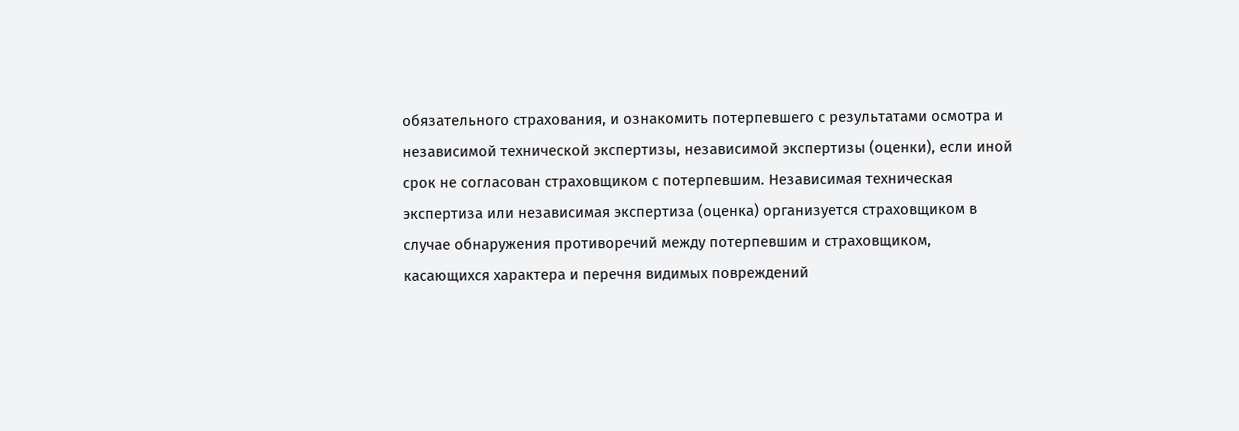обязательного страхования, и ознакомить потерпевшего с результатами осмотра и независимой технической экспертизы, независимой экспертизы (оценки), если иной срок не согласован страховщиком с потерпевшим. Независимая техническая экспертиза или независимая экспертиза (оценка) организуется страховщиком в случае обнаружения противоречий между потерпевшим и страховщиком, касающихся характера и перечня видимых повреждений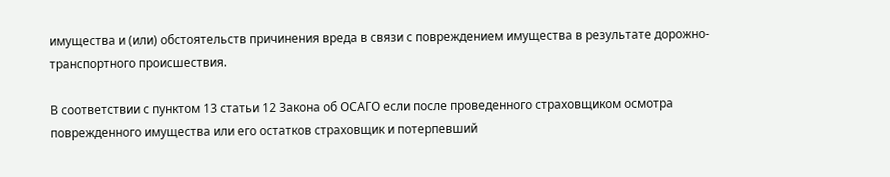имущества и (или) обстоятельств причинения вреда в связи с повреждением имущества в результате дорожно-транспортного происшествия.

В соответствии с пунктом 13 статьи 12 Закона об ОСАГО если после проведенного страховщиком осмотра поврежденного имущества или его остатков страховщик и потерпевший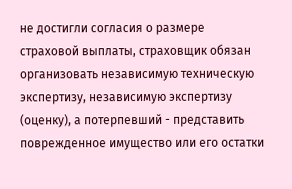не достигли согласия о размере страховой выплаты, страховщик обязан организовать независимую техническую экспертизу, независимую экспертизу (оценку), а потерпевший - представить поврежденное имущество или его остатки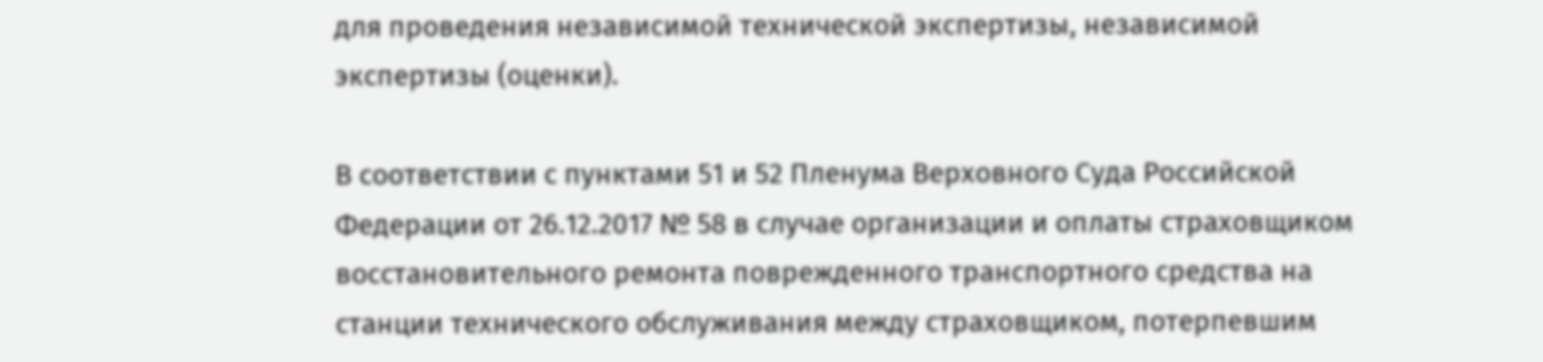для проведения независимой технической экспертизы, независимой экспертизы (оценки).

В соответствии с пунктами 51 и 52 Пленума Верховного Суда Российской Федерации от 26.12.2017 № 58 в случае организации и оплаты страховщиком восстановительного ремонта поврежденного транспортного средства на станции технического обслуживания между страховщиком, потерпевшим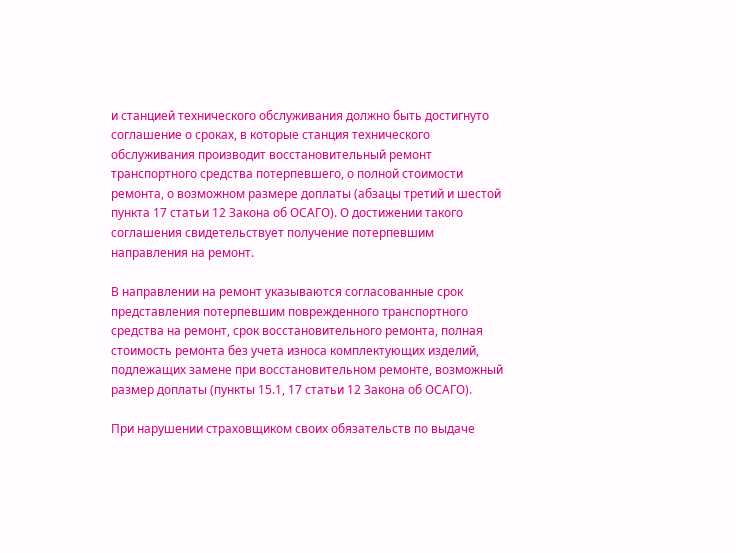и станцией технического обслуживания должно быть достигнуто соглашение о сроках, в которые станция технического обслуживания производит восстановительный ремонт транспортного средства потерпевшего, о полной стоимости ремонта, о возможном размере доплаты (абзацы третий и шестой пункта 17 статьи 12 Закона об ОСАГО). О достижении такого соглашения свидетельствует получение потерпевшим направления на ремонт.

В направлении на ремонт указываются согласованные срок представления потерпевшим поврежденного транспортного средства на ремонт, срок восстановительного ремонта, полная стоимость ремонта без учета износа комплектующих изделий, подлежащих замене при восстановительном ремонте, возможный размер доплаты (пункты 15.1, 17 статьи 12 Закона об ОСАГО).

При нарушении страховщиком своих обязательств по выдаче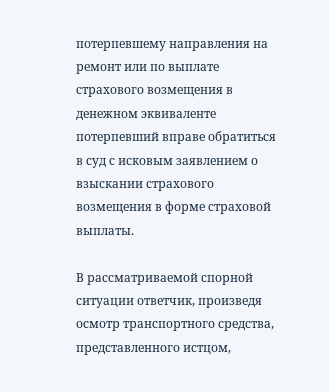потерпевшему направления на ремонт или по выплате страхового возмещения в денежном эквиваленте потерпевший вправе обратиться в суд с исковым заявлением о взыскании страхового возмещения в форме страховой выплаты.

В рассматриваемой спорной ситуации ответчик, произведя осмотр транспортного средства, представленного истцом,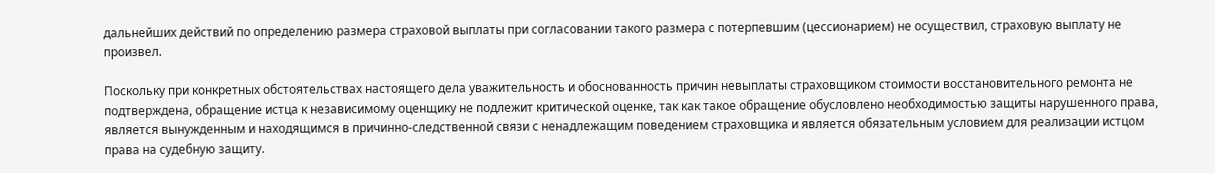дальнейших действий по определению размера страховой выплаты при согласовании такого размера с потерпевшим (цессионарием) не осуществил, страховую выплату не произвел.

Поскольку при конкретных обстоятельствах настоящего дела уважительность и обоснованность причин невыплаты страховщиком стоимости восстановительного ремонта не подтверждена, обращение истца к независимому оценщику не подлежит критической оценке, так как такое обращение обусловлено необходимостью защиты нарушенного права, является вынужденным и находящимся в причинно-следственной связи с ненадлежащим поведением страховщика и является обязательным условием для реализации истцом права на судебную защиту.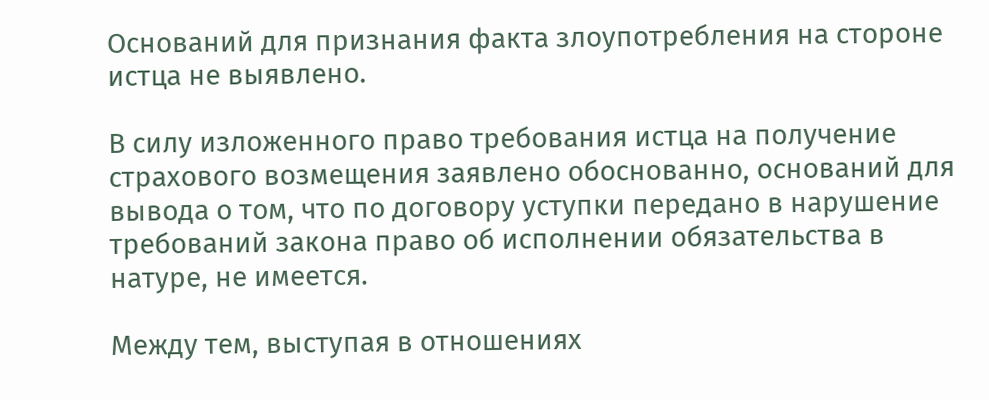Оснований для признания факта злоупотребления на стороне истца не выявлено.

В силу изложенного право требования истца на получение страхового возмещения заявлено обоснованно, оснований для вывода о том, что по договору уступки передано в нарушение требований закона право об исполнении обязательства в натуре, не имеется.

Между тем, выступая в отношениях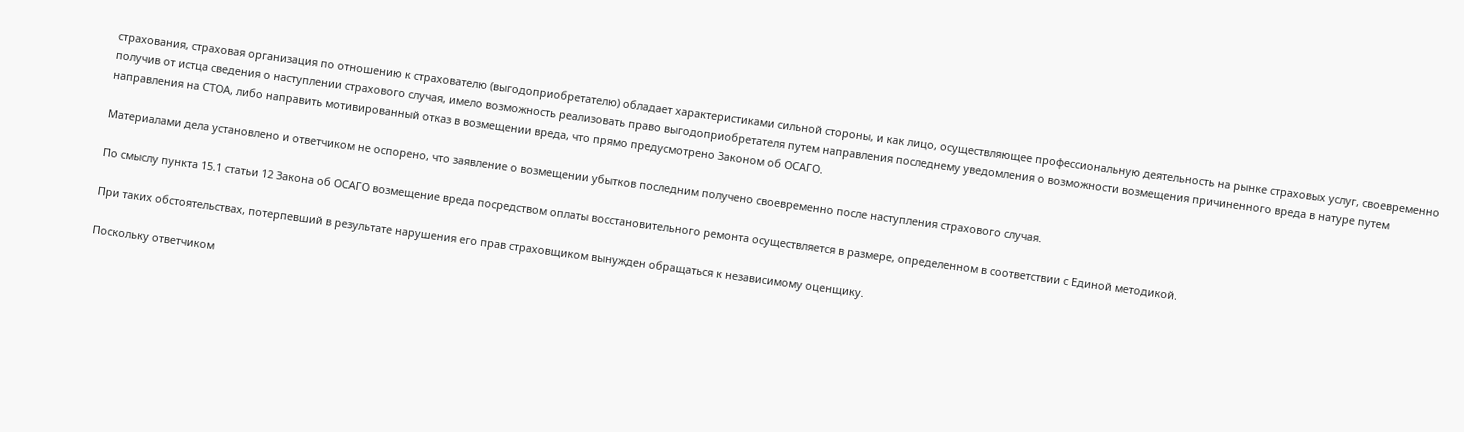страхования, страховая организация по отношению к страхователю (выгодоприобретателю) обладает характеристиками сильной стороны, и как лицо, осуществляющее профессиональную деятельность на рынке страховых услуг, своевременно получив от истца сведения о наступлении страхового случая, имело возможность реализовать право выгодоприобретателя путем направления последнему уведомления о возможности возмещения причиненного вреда в натуре путем направления на СТОА, либо направить мотивированный отказ в возмещении вреда, что прямо предусмотрено Законом об ОСАГО.

Материалами дела установлено и ответчиком не оспорено, что заявление о возмещении убытков последним получено своевременно после наступления страхового случая.

По смыслу пункта 15.1 статьи 12 Закона об ОСАГО возмещение вреда посредством оплаты восстановительного ремонта осуществляется в размере, определенном в соответствии с Единой методикой.

При таких обстоятельствах, потерпевший в результате нарушения его прав страховщиком вынужден обращаться к независимому оценщику.

Поскольку ответчиком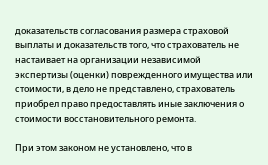доказательств согласования размера страховой выплаты и доказательств того, что страхователь не настаивает на организации независимой экспертизы (оценки) поврежденного имущества или стоимости, в дело не представлено, страхователь приобрел право предоставлять иные заключения о стоимости восстановительного ремонта.

При этом законом не установлено, что в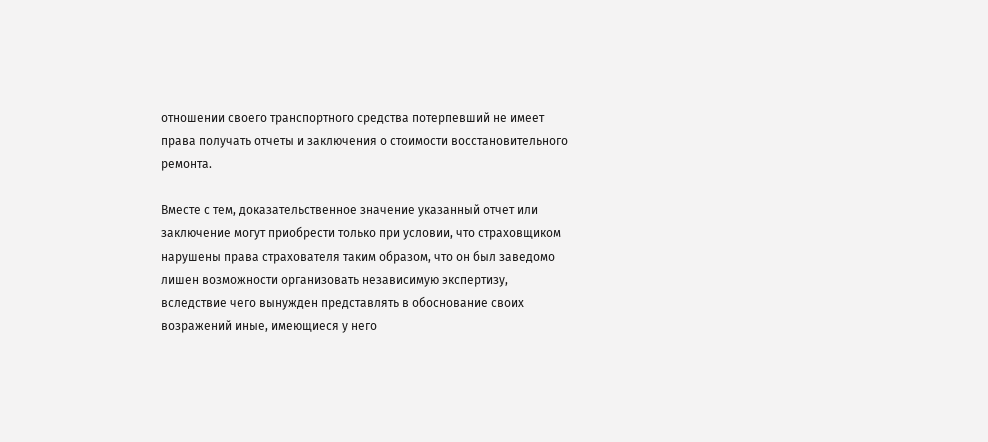отношении своего транспортного средства потерпевший не имеет права получать отчеты и заключения о стоимости восстановительного ремонта.

Вместе с тем, доказательственное значение указанный отчет или заключение могут приобрести только при условии, что страховщиком нарушены права страхователя таким образом, что он был заведомо лишен возможности организовать независимую экспертизу, вследствие чего вынужден представлять в обоснование своих возражений иные, имеющиеся у него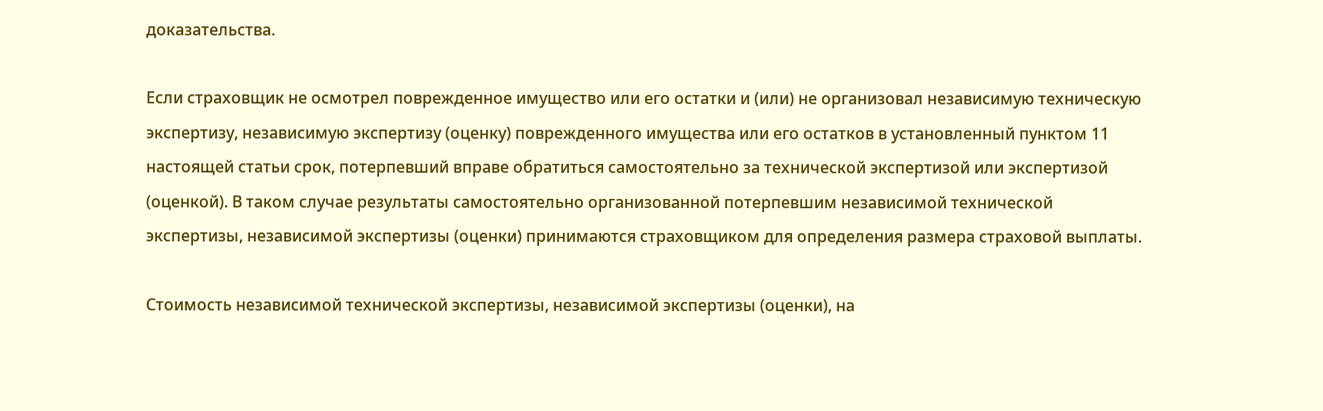доказательства.

Если страховщик не осмотрел поврежденное имущество или его остатки и (или) не организовал независимую техническую экспертизу, независимую экспертизу (оценку) поврежденного имущества или его остатков в установленный пунктом 11 настоящей статьи срок, потерпевший вправе обратиться самостоятельно за технической экспертизой или экспертизой (оценкой). В таком случае результаты самостоятельно организованной потерпевшим независимой технической экспертизы, независимой экспертизы (оценки) принимаются страховщиком для определения размера страховой выплаты.

Стоимость независимой технической экспертизы, независимой экспертизы (оценки), на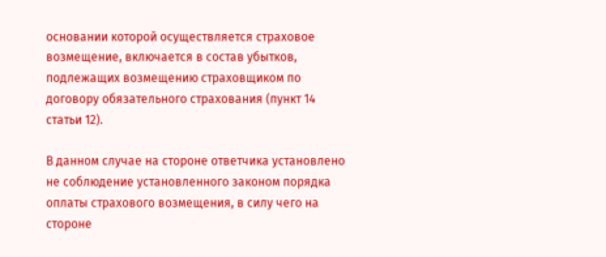основании которой осуществляется страховое возмещение, включается в состав убытков, подлежащих возмещению страховщиком по договору обязательного страхования (пункт 14 статьи 12).

В данном случае на стороне ответчика установлено не соблюдение установленного законом порядка оплаты страхового возмещения, в силу чего на стороне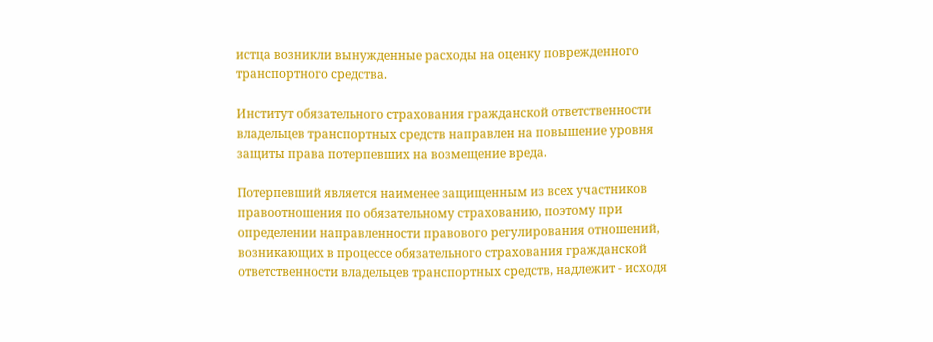истца возникли вынужденные расходы на оценку поврежденного транспортного средства.

Институт обязательного страхования гражданской ответственности владельцев транспортных средств направлен на повышение уровня защиты права потерпевших на возмещение вреда.

Потерпевший является наименее защищенным из всех участников правоотношения по обязательному страхованию, поэтому при определении направленности правового регулирования отношений, возникающих в процессе обязательного страхования гражданской ответственности владельцев транспортных средств, надлежит - исходя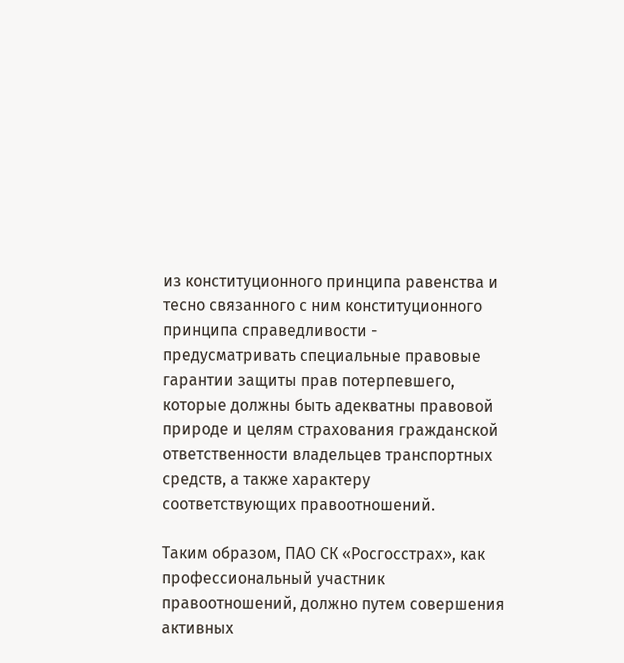из конституционного принципа равенства и тесно связанного с ним конституционного принципа справедливости - предусматривать специальные правовые гарантии защиты прав потерпевшего, которые должны быть адекватны правовой природе и целям страхования гражданской ответственности владельцев транспортных средств, а также характеру соответствующих правоотношений.

Таким образом, ПАО СК «Росгосстрах», как профессиональный участник правоотношений, должно путем совершения активных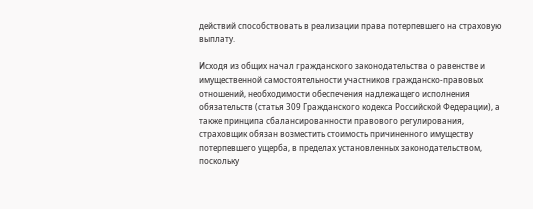действий способствовать в реализации права потерпевшего на страховую выплату.

Исходя из общих начал гражданского законодательства о равенстве и имущественной самостоятельности участников гражданско-правовых отношений, необходимости обеспечения надлежащего исполнения обязательств (статья 309 Гражданского кодекса Российской Федерации), а также принципа сбалансированности правового регулирования, страховщик обязан возместить стоимость причиненного имуществу потерпевшего ущерба, в пределах установленных законодательством, поскольку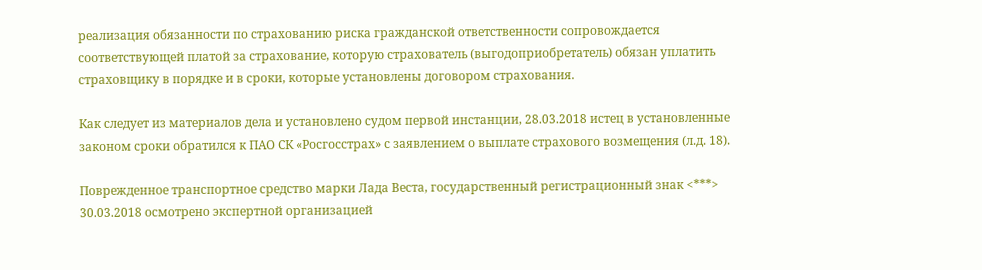реализация обязанности по страхованию риска гражданской ответственности сопровождается соответствующей платой за страхование, которую страхователь (выгодоприобретатель) обязан уплатить страховщику в порядке и в сроки, которые установлены договором страхования.

Как следует из материалов дела и установлено судом первой инстанции, 28.03.2018 истец в установленные законом сроки обратился к ПАО СК «Росгосстрах» с заявлением о выплате страхового возмещения (л.д. 18).

Поврежденное транспортное средство марки Лада Веста, государственный регистрационный знак <***> 30.03.2018 осмотрено экспертной организацией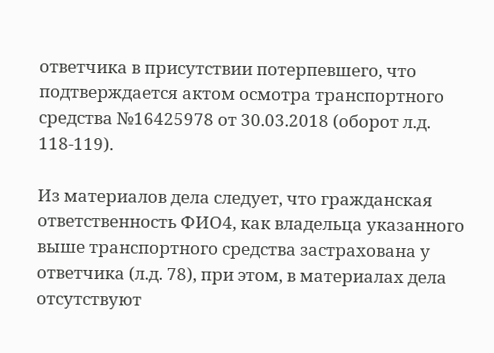ответчика в присутствии потерпевшего, что подтверждается актом осмотра транспортного средства №16425978 от 30.03.2018 (оборот л.д. 118-119).

Из материалов дела следует, что гражданская ответственность ФИО4, как владельца указанного выше транспортного средства застрахована у ответчика (л.д. 78), при этом, в материалах дела отсутствуют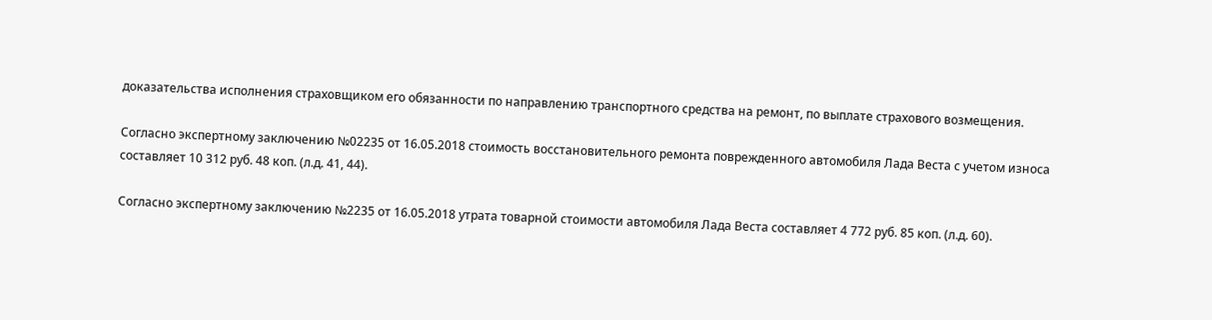доказательства исполнения страховщиком его обязанности по направлению транспортного средства на ремонт, по выплате страхового возмещения.

Согласно экспертному заключению №02235 от 16.05.2018 стоимость восстановительного ремонта поврежденного автомобиля Лада Веста с учетом износа составляет 10 312 руб. 48 коп. (л.д. 41, 44).

Согласно экспертному заключению №2235 от 16.05.2018 утрата товарной стоимости автомобиля Лада Веста составляет 4 772 руб. 85 коп. (л.д. 60).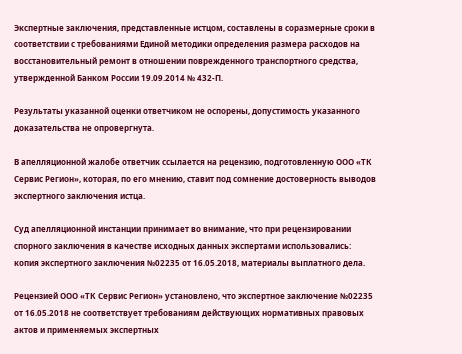Экспертные заключения, представленные истцом, составлены в соразмерные сроки в соответствии с требованиями Единой методики определения размера расходов на восстановительный ремонт в отношении поврежденного транспортного средства, утвержденной Банком России 19.09.2014 № 432-П.

Результаты указанной оценки ответчиком не оспорены, допустимость указанного доказательства не опровергнута.

В апелляционной жалобе ответчик ссылается на рецензию, подготовленную ООО «ТК Сервис Регион», которая, по его мнению, ставит под сомнение достоверность выводов экспертного заключения истца.

Суд апелляционной инстанции принимает во внимание, что при рецензировании спорного заключения в качестве исходных данных экспертами использовались: копия экспертного заключения №02235 от 16.05.2018, материалы выплатного дела.

Рецензией ООО «ТК Сервис Регион» установлено, что экспертное заключение №02235 от 16.05.2018 не соответствует требованиям действующих нормативных правовых актов и применяемых экспертных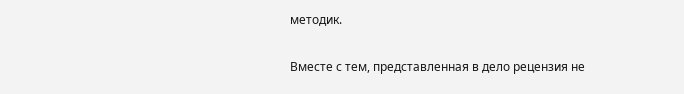методик.

Вместе с тем, представленная в дело рецензия не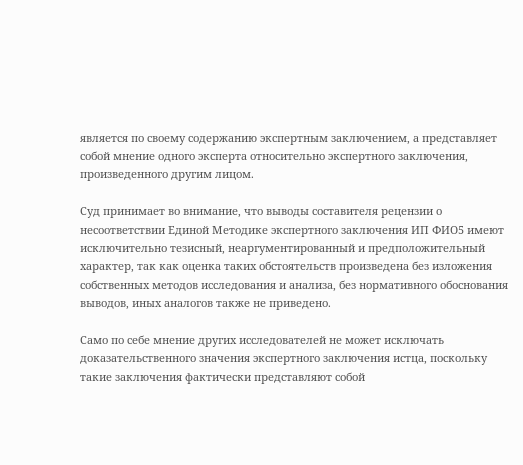является по своему содержанию экспертным заключением, а представляет собой мнение одного эксперта относительно экспертного заключения, произведенного другим лицом.

Суд принимает во внимание, что выводы составителя рецензии о несоответствии Единой Методике экспертного заключения ИП ФИО5 имеют исключительно тезисный, неаргументированный и предположительный характер, так как оценка таких обстоятельств произведена без изложения собственных методов исследования и анализа, без нормативного обоснования выводов, иных аналогов также не приведено.

Само по себе мнение других исследователей не может исключать доказательственного значения экспертного заключения истца, поскольку такие заключения фактически представляют собой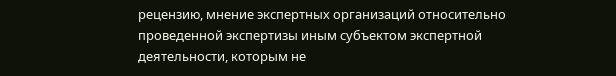рецензию, мнение экспертных организаций относительно проведенной экспертизы иным субъектом экспертной деятельности, которым не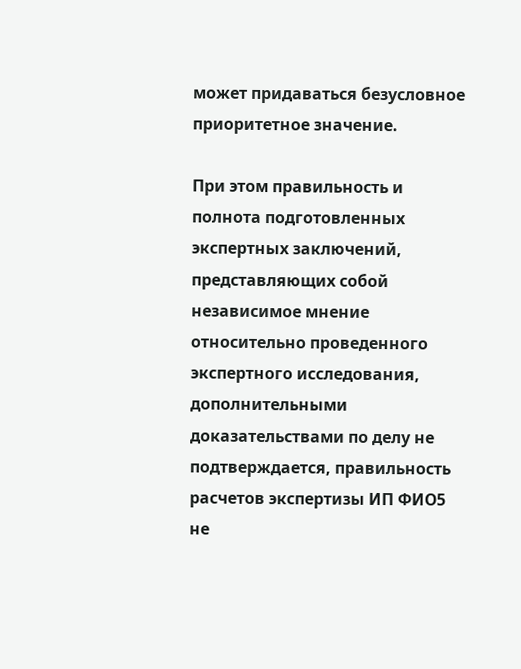может придаваться безусловное приоритетное значение.

При этом правильность и полнота подготовленных экспертных заключений, представляющих собой независимое мнение относительно проведенного экспертного исследования, дополнительными доказательствами по делу не подтверждается, правильность расчетов экспертизы ИП ФИО5 не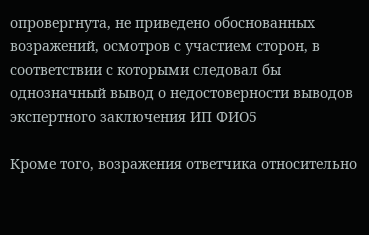опровергнута, не приведено обоснованных возражений, осмотров с участием сторон, в соответствии с которыми следовал бы однозначный вывод о недостоверности выводов экспертного заключения ИП ФИО5

Кроме того, возражения ответчика относительно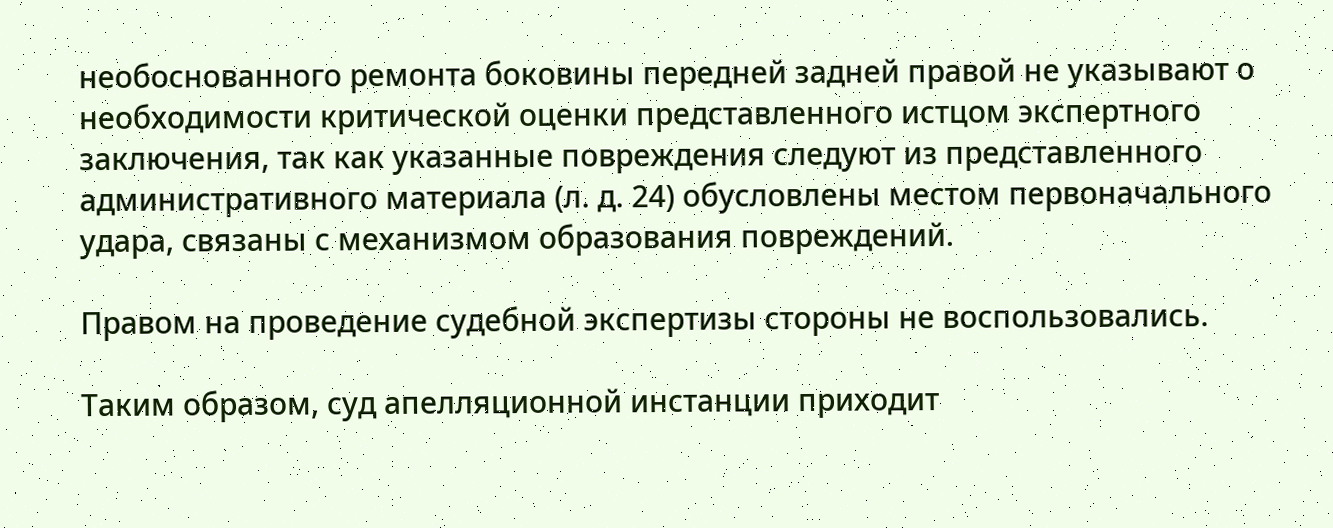необоснованного ремонта боковины передней задней правой не указывают о необходимости критической оценки представленного истцом экспертного заключения, так как указанные повреждения следуют из представленного административного материала (л. д. 24) обусловлены местом первоначального удара, связаны с механизмом образования повреждений.

Правом на проведение судебной экспертизы стороны не воспользовались.

Таким образом, суд апелляционной инстанции приходит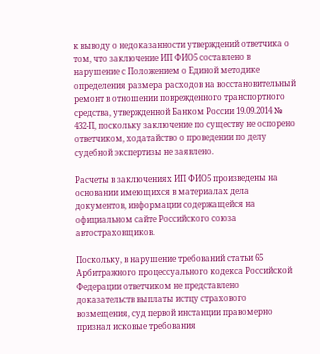к выводу о недоказанности утверждений ответчика о том, что заключение ИП ФИО5 составлено в нарушение с Положением о Единой методике определения размера расходов на восстановительный ремонт в отношении поврежденного транспортного средства, утвержденной Банком России 19.09.2014 № 432-П, поскольку заключение по существу не оспорено ответчиком, ходатайство о проведении по делу судебной экспертизы не заявлено.

Расчеты в заключениях ИП ФИО5 произведены на основании имеющихся в материалах дела документов, информации содержащейся на официальном сайте Российского союза автостраховщиков.

Поскольку, в нарушение требований статьи 65 Арбитражного процессуального кодекса Российской Федерации ответчиком не представлено доказательств выплаты истцу страхового возмещения, суд первой инстанции правомерно признал исковые требования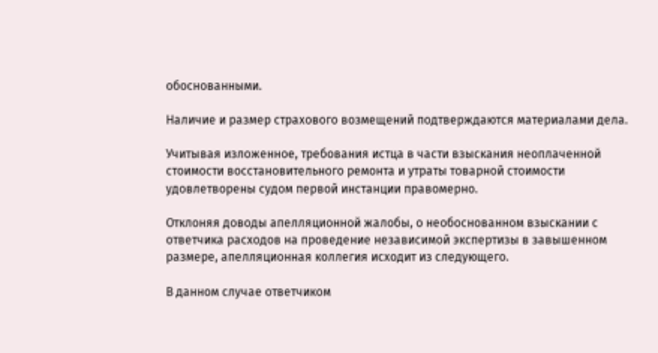обоснованными.

Наличие и размер страхового возмещений подтверждаются материалами дела.

Учитывая изложенное, требования истца в части взыскания неоплаченной стоимости восстановительного ремонта и утраты товарной стоимости удовлетворены судом первой инстанции правомерно.

Отклоняя доводы апелляционной жалобы, о необоснованном взыскании с ответчика расходов на проведение независимой экспертизы в завышенном размере, апелляционная коллегия исходит из следующего.

В данном случае ответчиком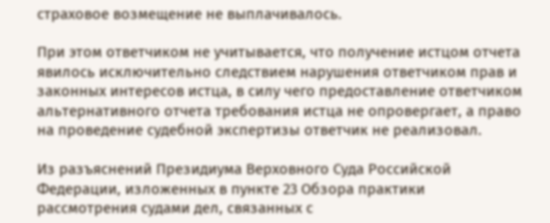страховое возмещение не выплачивалось.

При этом ответчиком не учитывается, что получение истцом отчета явилось исключительно следствием нарушения ответчиком прав и законных интересов истца, в силу чего предоставление ответчиком альтернативного отчета требования истца не опровергает, а право на проведение судебной экспертизы ответчик не реализовал.

Из разъяснений Президиума Верховного Суда Российской Федерации, изложенных в пункте 23 Обзора практики рассмотрения судами дел, связанных с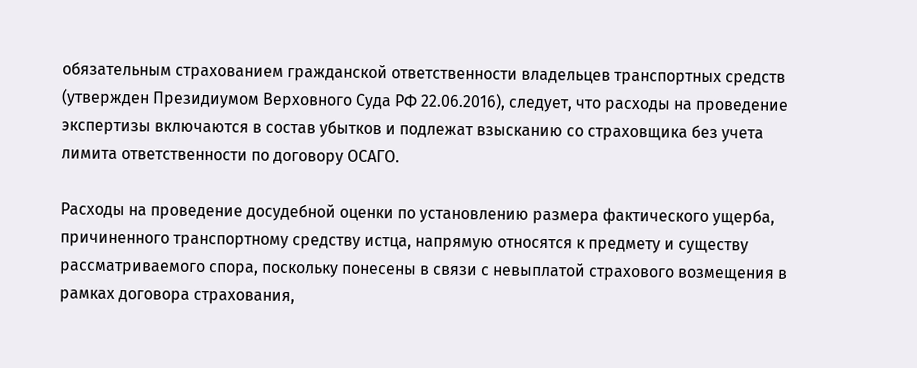обязательным страхованием гражданской ответственности владельцев транспортных средств (утвержден Президиумом Верховного Суда РФ 22.06.2016), следует, что расходы на проведение экспертизы включаются в состав убытков и подлежат взысканию со страховщика без учета лимита ответственности по договору ОСАГО.

Расходы на проведение досудебной оценки по установлению размера фактического ущерба, причиненного транспортному средству истца, напрямую относятся к предмету и существу рассматриваемого спора, поскольку понесены в связи с невыплатой страхового возмещения в рамках договора страхования,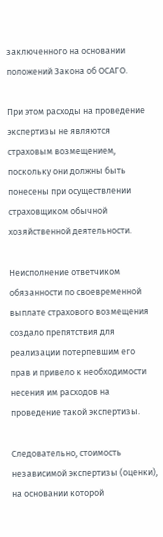заключенного на основании положений Закона об ОСАГО.

При этом расходы на проведение экспертизы не являются страховым возмещением, поскольку они должны быть понесены при осуществлении страховщиком обычной хозяйственной деятельности.

Неисполнение ответчиком обязанности по своевременной выплате страхового возмещения создало препятствия для реализации потерпевшим его прав и привело к необходимости несения им расходов на проведение такой экспертизы.

Следовательно, стоимость независимой экспертизы (оценки), на основании которой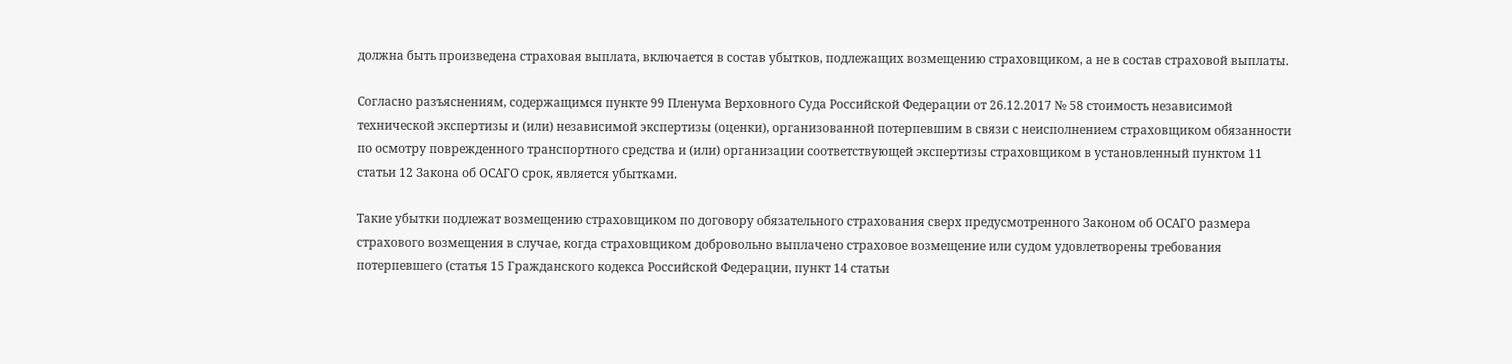должна быть произведена страховая выплата, включается в состав убытков, подлежащих возмещению страховщиком, а не в состав страховой выплаты.

Согласно разъяснениям, содержащимся пункте 99 Пленума Верховного Суда Российской Федерации от 26.12.2017 № 58 стоимость независимой технической экспертизы и (или) независимой экспертизы (оценки), организованной потерпевшим в связи с неисполнением страховщиком обязанности по осмотру поврежденного транспортного средства и (или) организации соответствующей экспертизы страховщиком в установленный пунктом 11 статьи 12 Закона об ОСАГО срок, является убытками.

Такие убытки подлежат возмещению страховщиком по договору обязательного страхования сверх предусмотренного Законом об ОСАГО размера страхового возмещения в случае, когда страховщиком добровольно выплачено страховое возмещение или судом удовлетворены требования потерпевшего (статья 15 Гражданского кодекса Российской Федерации, пункт 14 статьи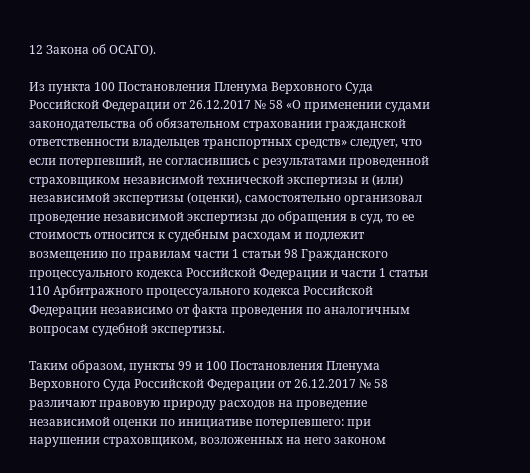12 Закона об ОСАГО).

Из пункта 100 Постановления Пленума Верховного Суда Российской Федерации от 26.12.2017 № 58 «О применении судами законодательства об обязательном страховании гражданской ответственности владельцев транспортных средств» следует, что если потерпевший, не согласившись с результатами проведенной страховщиком независимой технической экспертизы и (или) независимой экспертизы (оценки), самостоятельно организовал проведение независимой экспертизы до обращения в суд, то ее стоимость относится к судебным расходам и подлежит возмещению по правилам части 1 статьи 98 Гражданского процессуального кодекса Российской Федерации и части 1 статьи 110 Арбитражного процессуального кодекса Российской Федерации независимо от факта проведения по аналогичным вопросам судебной экспертизы.

Таким образом, пункты 99 и 100 Постановления Пленума Верховного Суда Российской Федерации от 26.12.2017 № 58 различают правовую природу расходов на проведение независимой оценки по инициативе потерпевшего: при нарушении страховщиком, возложенных на него законом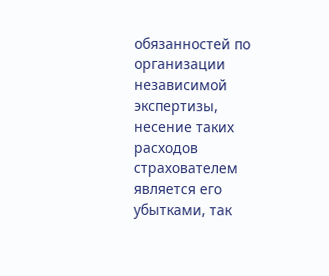обязанностей по организации независимой экспертизы, несение таких расходов страхователем является его убытками, так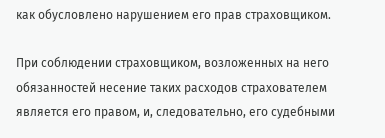как обусловлено нарушением его прав страховщиком.

При соблюдении страховщиком, возложенных на него обязанностей несение таких расходов страхователем является его правом, и, следовательно, его судебными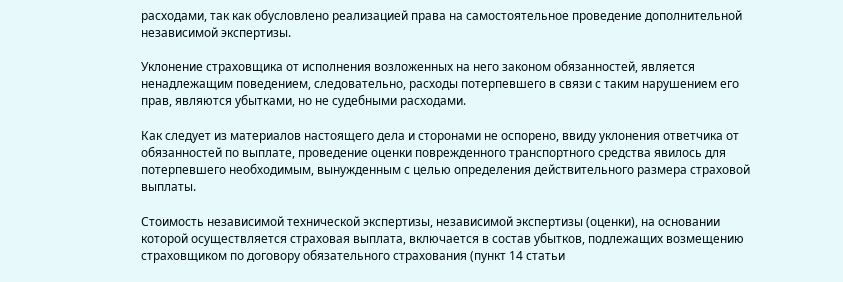расходами, так как обусловлено реализацией права на самостоятельное проведение дополнительной независимой экспертизы.

Уклонение страховщика от исполнения возложенных на него законом обязанностей, является ненадлежащим поведением, следовательно, расходы потерпевшего в связи с таким нарушением его прав, являются убытками, но не судебными расходами.

Как следует из материалов настоящего дела и сторонами не оспорено, ввиду уклонения ответчика от обязанностей по выплате, проведение оценки поврежденного транспортного средства явилось для потерпевшего необходимым, вынужденным с целью определения действительного размера страховой выплаты.

Стоимость независимой технической экспертизы, независимой экспертизы (оценки), на основании которой осуществляется страховая выплата, включается в состав убытков, подлежащих возмещению страховщиком по договору обязательного страхования (пункт 14 статьи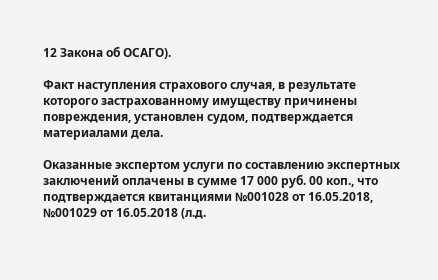12 Закона об ОСАГО).

Факт наступления страхового случая, в результате которого застрахованному имуществу причинены повреждения, установлен судом, подтверждается материалами дела.

Оказанные экспертом услуги по составлению экспертных заключений оплачены в сумме 17 000 руб. 00 коп., что подтверждается квитанциями №001028 от 16.05.2018, №001029 от 16.05.2018 (л.д.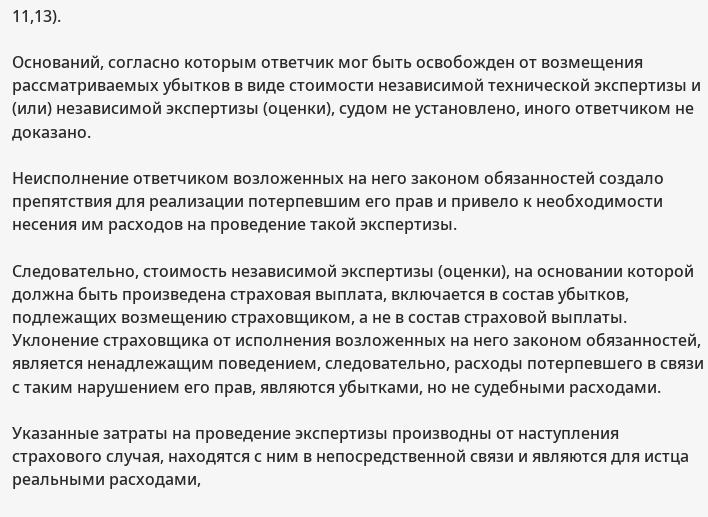11,13).

Оснований, согласно которым ответчик мог быть освобожден от возмещения рассматриваемых убытков в виде стоимости независимой технической экспертизы и (или) независимой экспертизы (оценки), судом не установлено, иного ответчиком не доказано.

Неисполнение ответчиком возложенных на него законом обязанностей создало препятствия для реализации потерпевшим его прав и привело к необходимости несения им расходов на проведение такой экспертизы.

Следовательно, стоимость независимой экспертизы (оценки), на основании которой должна быть произведена страховая выплата, включается в состав убытков, подлежащих возмещению страховщиком, а не в состав страховой выплаты. Уклонение страховщика от исполнения возложенных на него законом обязанностей, является ненадлежащим поведением, следовательно, расходы потерпевшего в связи с таким нарушением его прав, являются убытками, но не судебными расходами.

Указанные затраты на проведение экспертизы производны от наступления страхового случая, находятся с ним в непосредственной связи и являются для истца реальными расходами,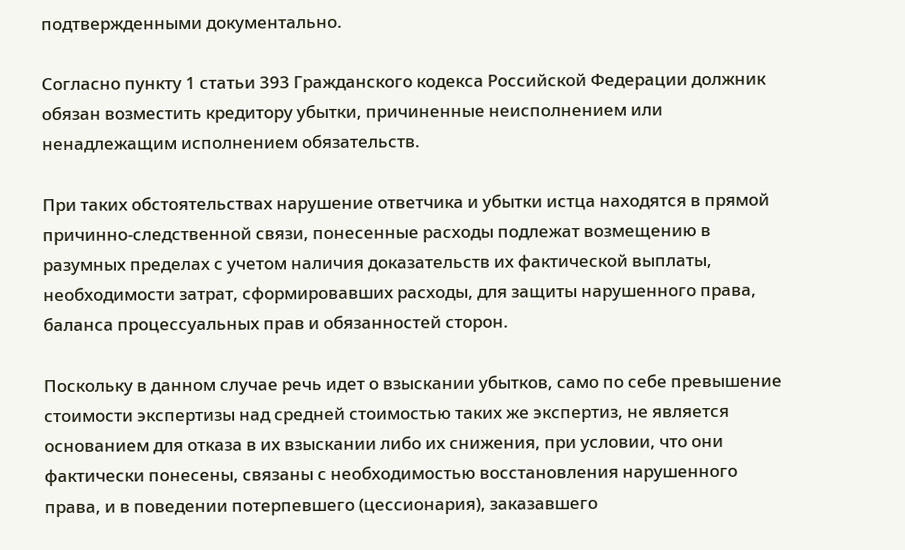подтвержденными документально.

Согласно пункту 1 статьи 393 Гражданского кодекса Российской Федерации должник обязан возместить кредитору убытки, причиненные неисполнением или ненадлежащим исполнением обязательств.

При таких обстоятельствах нарушение ответчика и убытки истца находятся в прямой причинно-следственной связи, понесенные расходы подлежат возмещению в разумных пределах с учетом наличия доказательств их фактической выплаты, необходимости затрат, сформировавших расходы, для защиты нарушенного права, баланса процессуальных прав и обязанностей сторон.

Поскольку в данном случае речь идет о взыскании убытков, само по себе превышение стоимости экспертизы над средней стоимостью таких же экспертиз, не является основанием для отказа в их взыскании либо их снижения, при условии, что они фактически понесены, связаны с необходимостью восстановления нарушенного права, и в поведении потерпевшего (цессионария), заказавшего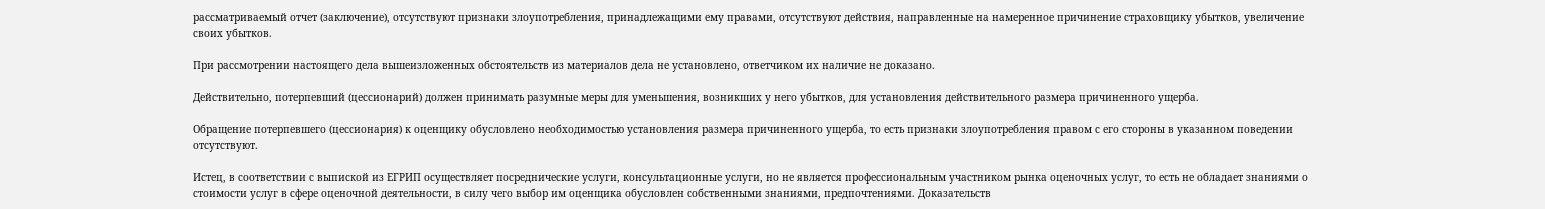рассматриваемый отчет (заключение), отсутствуют признаки злоупотребления, принадлежащими ему правами, отсутствуют действия, направленные на намеренное причинение страховщику убытков, увеличение своих убытков.

При рассмотрении настоящего дела вышеизложенных обстоятельств из материалов дела не установлено, ответчиком их наличие не доказано.

Действительно, потерпевший (цессионарий) должен принимать разумные меры для уменьшения, возникших у него убытков, для установления действительного размера причиненного ущерба.

Обращение потерпевшего (цессионария) к оценщику обусловлено необходимостью установления размера причиненного ущерба, то есть признаки злоупотребления правом с его стороны в указанном поведении отсутствуют.

Истец, в соответствии с выпиской из ЕГРИП осуществляет посреднические услуги, консультационные услуги, но не является профессиональным участником рынка оценочных услуг, то есть не обладает знаниями о стоимости услуг в сфере оценочной деятельности, в силу чего выбор им оценщика обусловлен собственными знаниями, предпочтениями. Доказательств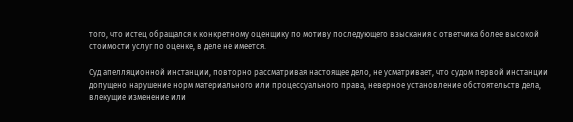того, что истец обращался к конкретному оценщику по мотиву последующего взыскания с ответчика более высокой стоимости услуг по оценке, в деле не имеется.

Суд апелляционной инстанции, повторно рассматривая настоящее дело, не усматривает, что судом первой инстанции допущено нарушение норм материального или процессуального права, неверное установление обстоятельств дела, влекущие изменение или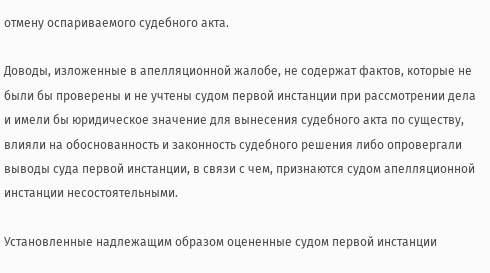отмену оспариваемого судебного акта.

Доводы, изложенные в апелляционной жалобе, не содержат фактов, которые не были бы проверены и не учтены судом первой инстанции при рассмотрении дела и имели бы юридическое значение для вынесения судебного акта по существу, влияли на обоснованность и законность судебного решения либо опровергали выводы суда первой инстанции, в связи с чем, признаются судом апелляционной инстанции несостоятельными.

Установленные надлежащим образом оцененные судом первой инстанции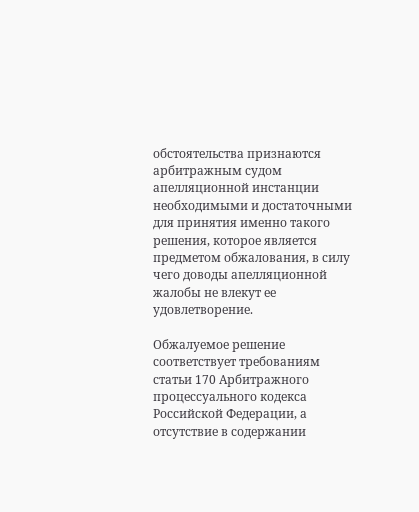обстоятельства признаются арбитражным судом апелляционной инстанции необходимыми и достаточными для принятия именно такого решения, которое является предметом обжалования, в силу чего доводы апелляционной жалобы не влекут ее удовлетворение.

Обжалуемое решение соответствует требованиям статьи 170 Арбитражного процессуального кодекса Российской Федерации, а отсутствие в содержании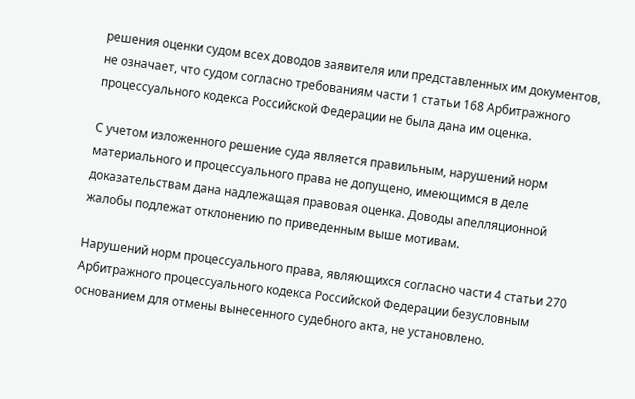решения оценки судом всех доводов заявителя или представленных им документов, не означает, что судом согласно требованиям части 1 статьи 168 Арбитражного процессуального кодекса Российской Федерации не была дана им оценка.

С учетом изложенного решение суда является правильным, нарушений норм материального и процессуального права не допущено, имеющимся в деле доказательствам дана надлежащая правовая оценка. Доводы апелляционной жалобы подлежат отклонению по приведенным выше мотивам.

Нарушений норм процессуального права, являющихся согласно части 4 статьи 270 Арбитражного процессуального кодекса Российской Федерации безусловным основанием для отмены вынесенного судебного акта, не установлено.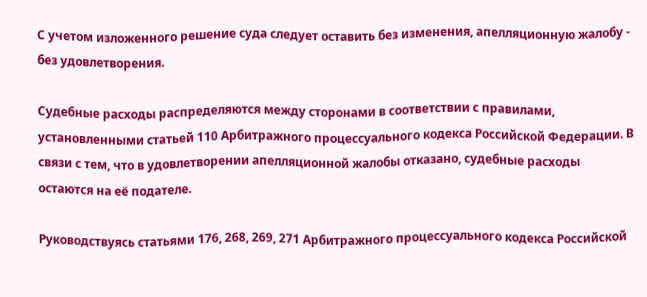С учетом изложенного решение суда следует оставить без изменения, апелляционную жалобу - без удовлетворения.

Судебные расходы распределяются между сторонами в соответствии с правилами, установленными статьей 110 Арбитражного процессуального кодекса Российской Федерации. В связи с тем, что в удовлетворении апелляционной жалобы отказано, судебные расходы остаются на её подателе.

Руководствуясь статьями 176, 268, 269, 271 Арбитражного процессуального кодекса Российской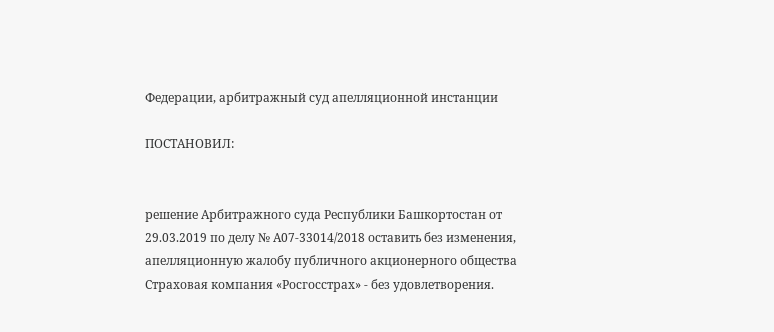Федерации, арбитражный суд апелляционной инстанции

ПОСТАНОВИЛ:


решение Арбитражного суда Республики Башкортостан от 29.03.2019 по делу № А07-33014/2018 оставить без изменения, апелляционную жалобу публичного акционерного общества Страховая компания «Росгосстрах» - без удовлетворения.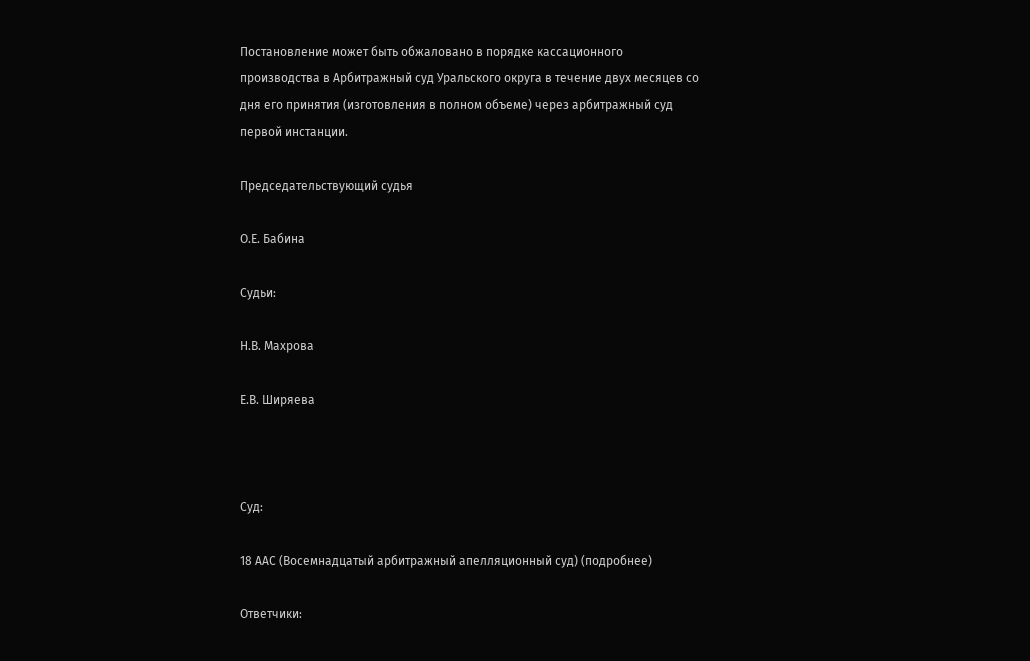Постановление может быть обжаловано в порядке кассационного производства в Арбитражный суд Уральского округа в течение двух месяцев со дня его принятия (изготовления в полном объеме) через арбитражный суд первой инстанции.

Председательствующий судья

О.Е. Бабина

Судьи:

Н.В. Махрова

Е.В. Ширяева



Суд:

18 ААС (Восемнадцатый арбитражный апелляционный суд) (подробнее)

Ответчики: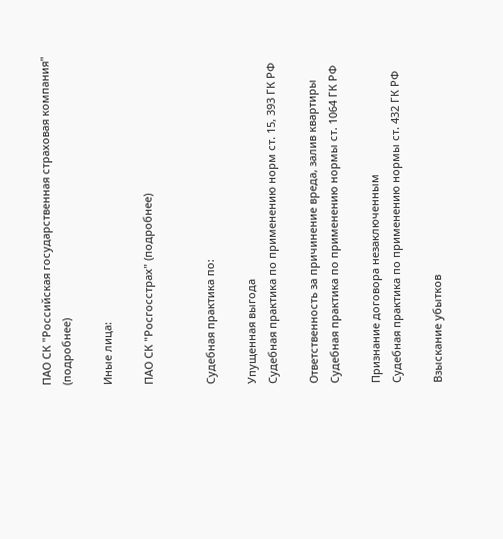ПАО СК "Российская государственная страховая компания" (подробнее)

Иные лица:

ПАО СК "Росгосстрах" (подробнее)


Судебная практика по:

Упущенная выгода
Судебная практика по применению норм ст. 15, 393 ГК РФ

Ответственность за причинение вреда, залив квартиры
Судебная практика по применению нормы ст. 1064 ГК РФ

Признание договора незаключенным
Судебная практика по применению нормы ст. 432 ГК РФ

Взыскание убытков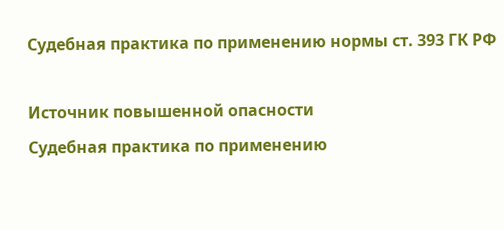Судебная практика по применению нормы ст. 393 ГК РФ

Источник повышенной опасности
Судебная практика по применению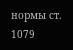нормы ст. 1079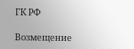ГК РФ

Возмещение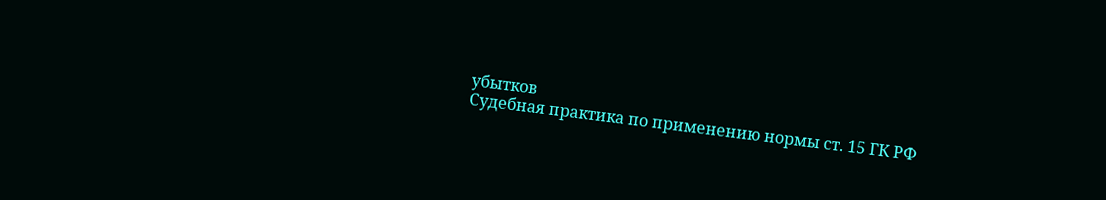убытков
Судебная практика по применению нормы ст. 15 ГК РФ